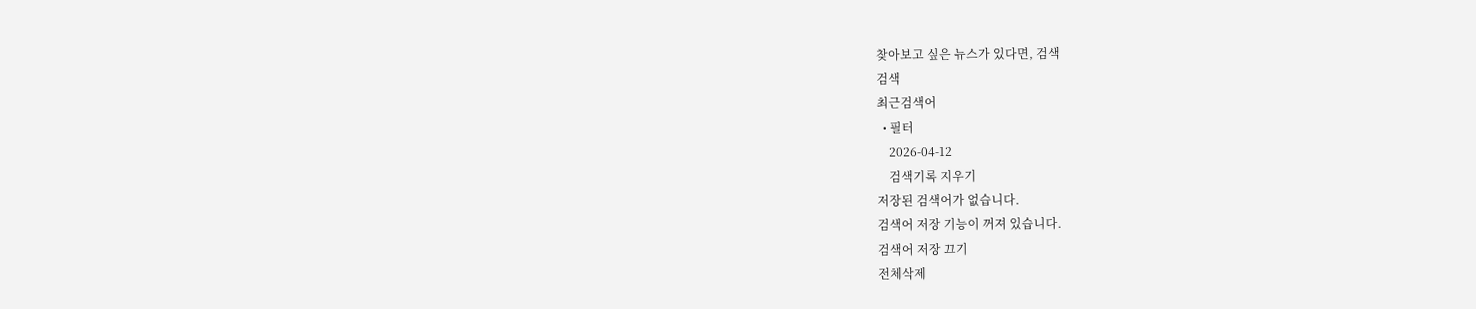찾아보고 싶은 뉴스가 있다면, 검색
검색
최근검색어
  • 필터
    2026-04-12
    검색기록 지우기
저장된 검색어가 없습니다.
검색어 저장 기능이 꺼져 있습니다.
검색어 저장 끄기
전체삭제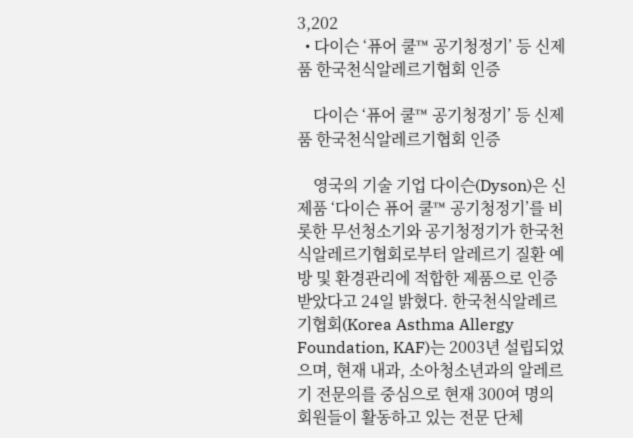3,202
  • 다이슨 ‘퓨어 쿨™ 공기청정기’ 등 신제품 한국천식알레르기협회 인증

    다이슨 ‘퓨어 쿨™ 공기청정기’ 등 신제품 한국천식알레르기협회 인증

    영국의 기술 기업 다이슨(Dyson)은 신제품 ‘다이슨 퓨어 쿨™ 공기청정기’를 비롯한 무선청소기와 공기청정기가 한국천식알레르기협회로부터 알레르기 질환 예방 및 환경관리에 적합한 제품으로 인증받았다고 24일 밝혔다. 한국천식알레르기협회(Korea Asthma Allergy Foundation, KAF)는 2003년 설립되었으며, 현재 내과, 소아청소년과의 알레르기 전문의를 중심으로 현재 300여 명의 회원들이 활동하고 있는 전문 단체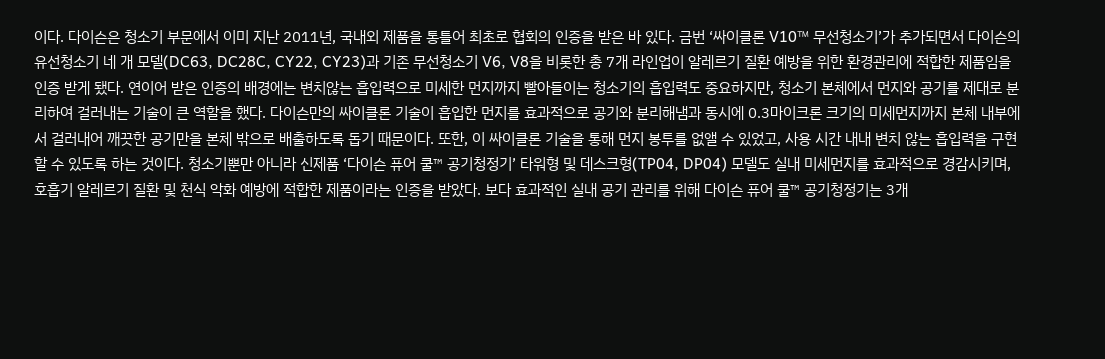이다. 다이슨은 청소기 부문에서 이미 지난 2011년, 국내외 제품을 통틀어 최초로 협회의 인증을 받은 바 있다. 금번 ‘싸이클론 V10™ 무선청소기’가 추가되면서 다이슨의 유선청소기 네 개 모델(DC63, DC28C, CY22, CY23)과 기존 무선청소기 V6, V8을 비롯한 총 7개 라인업이 알레르기 질환 예방을 위한 환경관리에 적합한 제품임을 인증 받게 됐다. 연이어 받은 인증의 배경에는 변치않는 흡입력으로 미세한 먼지까지 빨아들이는 청소기의 흡입력도 중요하지만, 청소기 본체에서 먼지와 공기를 제대로 분리하여 걸러내는 기술이 큰 역할을 했다. 다이슨만의 싸이클론 기술이 흡입한 먼지를 효과적으로 공기와 분리해냄과 동시에 0.3마이크론 크기의 미세먼지까지 본체 내부에서 걸러내어 깨끗한 공기만을 본체 밖으로 배출하도록 돕기 때문이다. 또한, 이 싸이클론 기술을 통해 먼지 봉투를 없앨 수 있었고, 사용 시간 내내 변치 않는 흡입력을 구현할 수 있도록 하는 것이다. 청소기뿐만 아니라 신제품 ‘다이슨 퓨어 쿨™ 공기청정기’ 타워형 및 데스크형(TP04, DP04) 모델도 실내 미세먼지를 효과적으로 경감시키며, 호흡기 알레르기 질환 및 천식 악화 예방에 적합한 제품이라는 인증을 받았다. 보다 효과적인 실내 공기 관리를 위해 다이슨 퓨어 쿨™ 공기청정기는 3개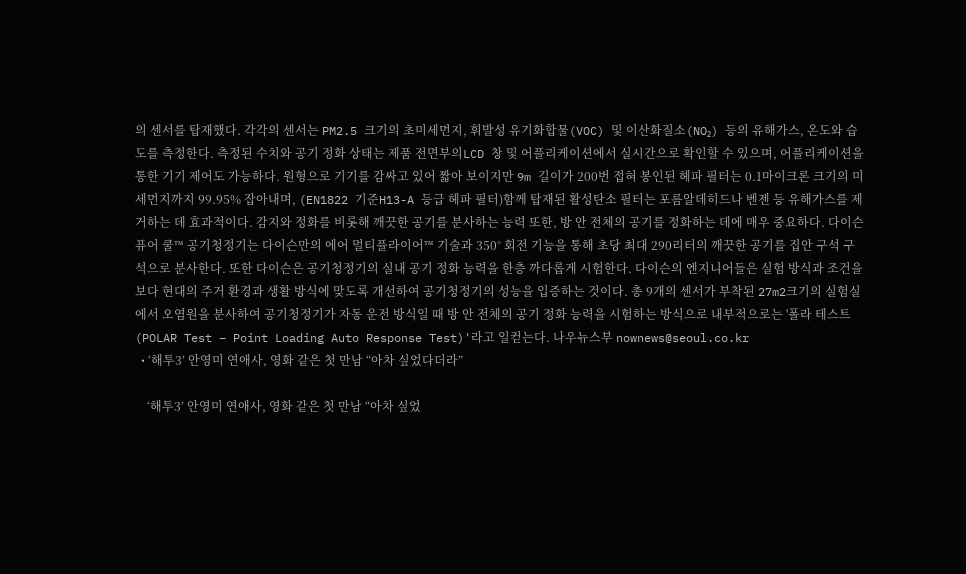의 센서를 탑재했다. 각각의 센서는 PM2.5 크기의 초미세먼지, 휘발성 유기화합물(VOC) 및 이산화질소(NO₂) 등의 유해가스, 온도와 습도를 측정한다. 측정된 수치와 공기 정화 상태는 제품 전면부의LCD 창 및 어플리케이션에서 실시간으로 확인할 수 있으며, 어플리케이션을 통한 기기 제어도 가능하다. 원형으로 기기를 감싸고 있어 짧아 보이지만 9m 길이가 200번 접혀 봉인된 헤파 필터는 0.1마이크론 크기의 미세먼지까지 99.95% 잡아내며, (EN1822 기준H13-A 등급 헤파 필터)함께 탑재된 활성탄소 필터는 포름알데히드나 벤젠 등 유해가스를 제거하는 데 효과적이다. 감지와 정화를 비롯해 깨끗한 공기를 분사하는 능력 또한, 방 안 전체의 공기를 정화하는 데에 매우 중요하다. 다이슨 퓨어 쿨™ 공기청정기는 다이슨만의 에어 멀티플라이어™ 기술과 350° 회전 기능을 통해 초당 최대 290리터의 깨끗한 공기를 집안 구석 구석으로 분사한다. 또한 다이슨은 공기청정기의 실내 공기 정화 능력을 한층 까다롭게 시험한다. 다이슨의 엔지니어들은 실험 방식과 조건을 보다 현대의 주거 환경과 생활 방식에 맞도록 개선하여 공기청정기의 성능을 입증하는 것이다. 총 9개의 센서가 부착된 27m2크기의 실험실에서 오염원을 분사하여 공기청정기가 자동 운전 방식일 때 방 안 전체의 공기 정화 능력을 시험하는 방식으로 내부적으로는 '폴라 테스트(POLAR Test – Point Loading Auto Response Test)'라고 일컫는다. 나우뉴스부 nownews@seoul.co.kr
  • ‘해투3’ 안영미 연애사, 영화 같은 첫 만남 “아차 싶었다더라”

    ‘해투3’ 안영미 연애사, 영화 같은 첫 만남 “아차 싶었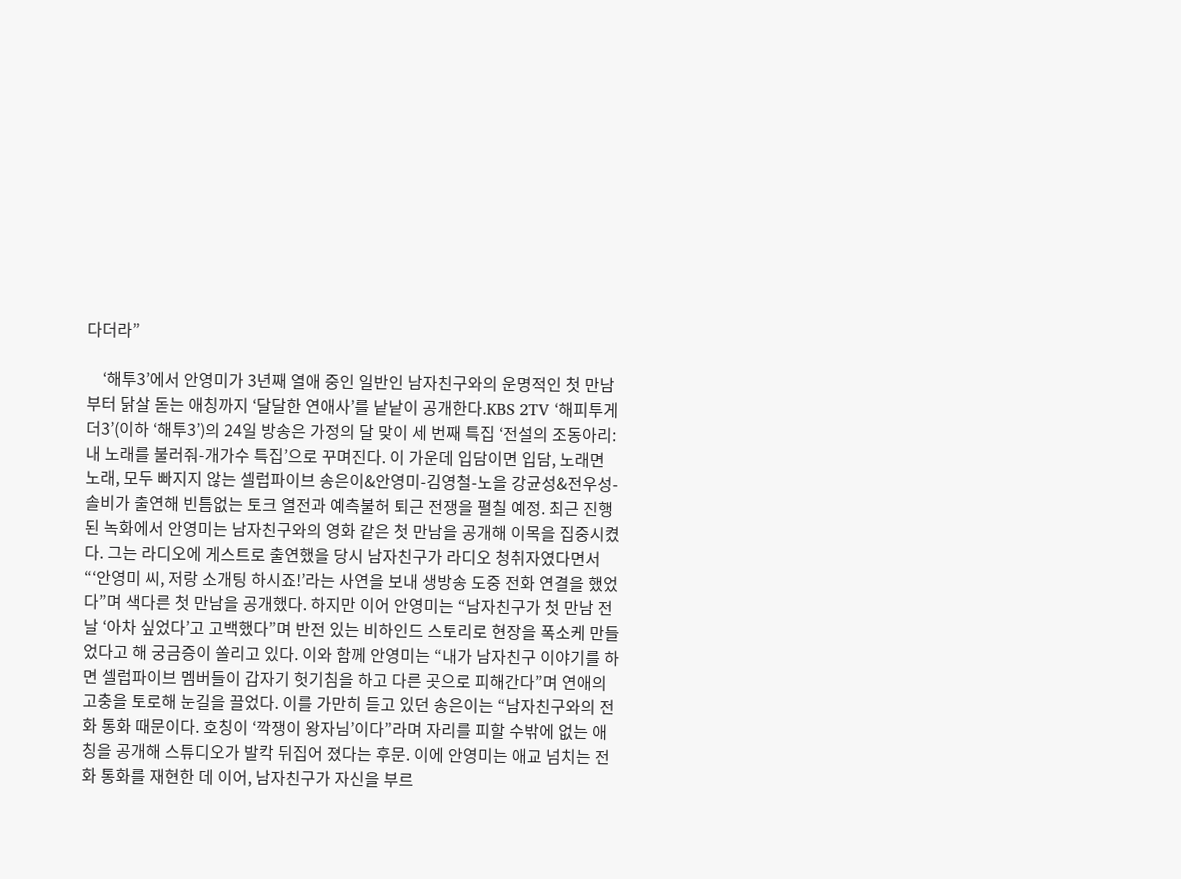다더라”

    ‘해투3’에서 안영미가 3년째 열애 중인 일반인 남자친구와의 운명적인 첫 만남부터 닭살 돋는 애칭까지 ‘달달한 연애사’를 낱낱이 공개한다.KBS 2TV ‘해피투게더3’(이하 ‘해투3’)의 24일 방송은 가정의 달 맞이 세 번째 특집 ‘전설의 조동아리:내 노래를 불러줘-개가수 특집’으로 꾸며진다. 이 가운데 입담이면 입담, 노래면 노래, 모두 빠지지 않는 셀럽파이브 송은이&안영미-김영철-노을 강균성&전우성-솔비가 출연해 빈틈없는 토크 열전과 예측불허 퇴근 전쟁을 펼칠 예정. 최근 진행된 녹화에서 안영미는 남자친구와의 영화 같은 첫 만남을 공개해 이목을 집중시켰다. 그는 라디오에 게스트로 출연했을 당시 남자친구가 라디오 청취자였다면서 “‘안영미 씨, 저랑 소개팅 하시죠!’라는 사연을 보내 생방송 도중 전화 연결을 했었다”며 색다른 첫 만남을 공개했다. 하지만 이어 안영미는 “남자친구가 첫 만남 전날 ‘아차 싶었다’고 고백했다”며 반전 있는 비하인드 스토리로 현장을 폭소케 만들었다고 해 궁금증이 쏠리고 있다. 이와 함께 안영미는 “내가 남자친구 이야기를 하면 셀럽파이브 멤버들이 갑자기 헛기침을 하고 다른 곳으로 피해간다”며 연애의 고충을 토로해 눈길을 끌었다. 이를 가만히 듣고 있던 송은이는 “남자친구와의 전화 통화 때문이다. 호칭이 ‘깍쟁이 왕자님’이다”라며 자리를 피할 수밖에 없는 애칭을 공개해 스튜디오가 발칵 뒤집어 졌다는 후문. 이에 안영미는 애교 넘치는 전화 통화를 재현한 데 이어, 남자친구가 자신을 부르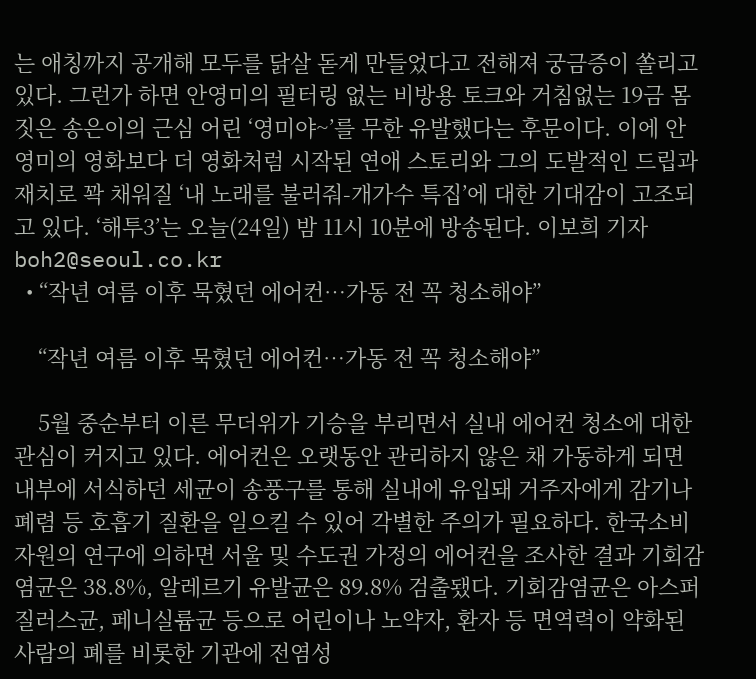는 애칭까지 공개해 모두를 닭살 돋게 만들었다고 전해져 궁금증이 쏠리고 있다. 그런가 하면 안영미의 필터링 없는 비방용 토크와 거침없는 19금 몸짓은 송은이의 근심 어린 ‘영미야~’를 무한 유발했다는 후문이다. 이에 안영미의 영화보다 더 영화처럼 시작된 연애 스토리와 그의 도발적인 드립과 재치로 꽉 채워질 ‘내 노래를 불러줘-개가수 특집’에 대한 기대감이 고조되고 있다. ‘해투3’는 오늘(24일) 밤 11시 10분에 방송된다. 이보희 기자 boh2@seoul.co.kr
  • “작년 여름 이후 묵혔던 에어컨…가동 전 꼭 청소해야”

    “작년 여름 이후 묵혔던 에어컨…가동 전 꼭 청소해야”

    5월 중순부터 이른 무더위가 기승을 부리면서 실내 에어컨 청소에 대한 관심이 커지고 있다. 에어컨은 오랫동안 관리하지 않은 채 가동하게 되면 내부에 서식하던 세균이 송풍구를 통해 실내에 유입돼 거주자에게 감기나 폐렴 등 호흡기 질환을 일으킬 수 있어 각별한 주의가 필요하다. 한국소비자원의 연구에 의하면 서울 및 수도권 가정의 에어컨을 조사한 결과 기회감염균은 38.8%, 알레르기 유발균은 89.8% 검출됐다. 기회감염균은 아스퍼질러스균, 페니실륨균 등으로 어린이나 노약자, 환자 등 면역력이 약화된 사람의 폐를 비롯한 기관에 전염성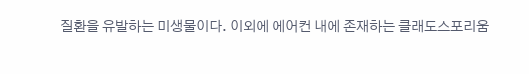질환을 유발하는 미생물이다. 이외에 에어컨 내에 존재하는 클래도스포리움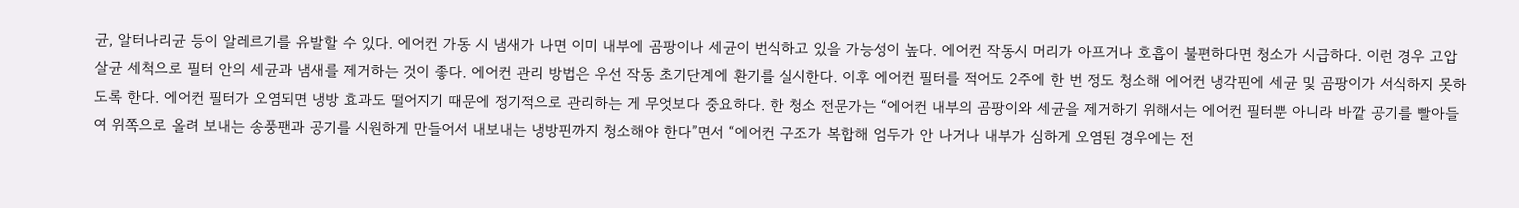균, 알터나리균 등이 알레르기를 유발할 수 있다. 에어컨 가동 시 냄새가 나면 이미 내부에 곰팡이나 세균이 번식하고 있을 가능성이 높다. 에어컨 작동시 머리가 아프거나 호흡이 불편하다면 청소가 시급하다. 이런 경우 고압 살균 세척으로 필터 안의 세균과 냄새를 제거하는 것이 좋다. 에어컨 관리 방법은 우선 작동 초기단계에 환기를 실시한다. 이후 에어컨 필터를 적어도 2주에 한 번 정도 청소해 에어컨 냉각핀에 세균 및 곰팡이가 서식하지 못하도록 한다. 에어컨 필터가 오염되면 냉방 효과도 떨어지기 때문에 정기적으로 관리하는 게 무엇보다 중요하다. 한 청소 전문가는 “에어컨 내부의 곰팡이와 세균을 제거하기 위해서는 에어컨 필터뿐 아니라 바깥 공기를 빨아들여 위쪽으로 올려 보내는 송풍팬과 공기를 시원하게 만들어서 내보내는 냉방핀까지 청소해야 한다”면서 “에어컨 구조가 복합해 엄두가 안 나거나 내부가 심하게 오염된 경우에는 전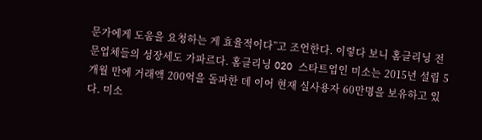문가에게 도움을 요청하는 게 효율적이다”고 조언한다. 이렇다 보니 홈클리닝 전문업체들의 성장세도 가파르다. 홈클리닝 O2O 스타트업인 미소는 2015년 설립 5개월 만에 거래액 200억을 돌파한 데 이어 현재 실사용자 60만명을 보유하고 있다. 미소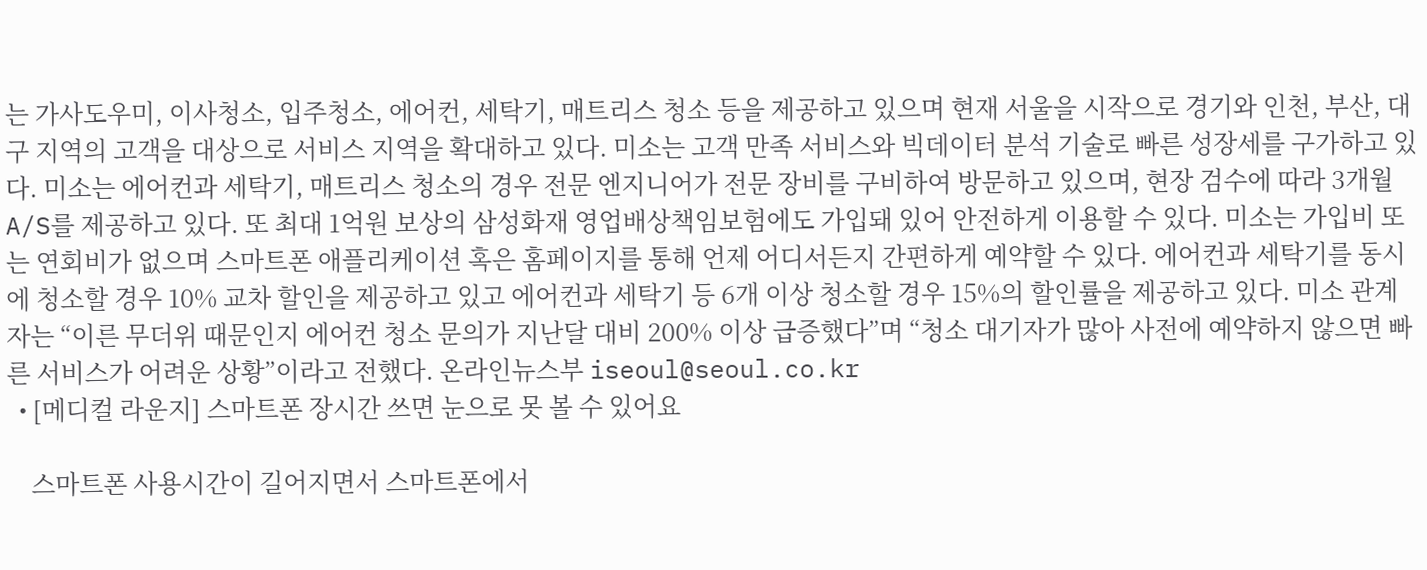는 가사도우미, 이사청소, 입주청소, 에어컨, 세탁기, 매트리스 청소 등을 제공하고 있으며 현재 서울을 시작으로 경기와 인천, 부산, 대구 지역의 고객을 대상으로 서비스 지역을 확대하고 있다. 미소는 고객 만족 서비스와 빅데이터 분석 기술로 빠른 성장세를 구가하고 있다. 미소는 에어컨과 세탁기, 매트리스 청소의 경우 전문 엔지니어가 전문 장비를 구비하여 방문하고 있으며, 현장 검수에 따라 3개월 A/S를 제공하고 있다. 또 최대 1억원 보상의 삼성화재 영업배상책임보험에도 가입돼 있어 안전하게 이용할 수 있다. 미소는 가입비 또는 연회비가 없으며 스마트폰 애플리케이션 혹은 홈페이지를 통해 언제 어디서든지 간편하게 예약할 수 있다. 에어컨과 세탁기를 동시에 청소할 경우 10% 교차 할인을 제공하고 있고 에어컨과 세탁기 등 6개 이상 청소할 경우 15%의 할인률을 제공하고 있다. 미소 관계자는 “이른 무더위 때문인지 에어컨 청소 문의가 지난달 대비 200% 이상 급증했다”며 “청소 대기자가 많아 사전에 예약하지 않으면 빠른 서비스가 어려운 상황”이라고 전했다. 온라인뉴스부 iseoul@seoul.co.kr
  • [메디컬 라운지] 스마트폰 장시간 쓰면 눈으로 못 볼 수 있어요

    스마트폰 사용시간이 길어지면서 스마트폰에서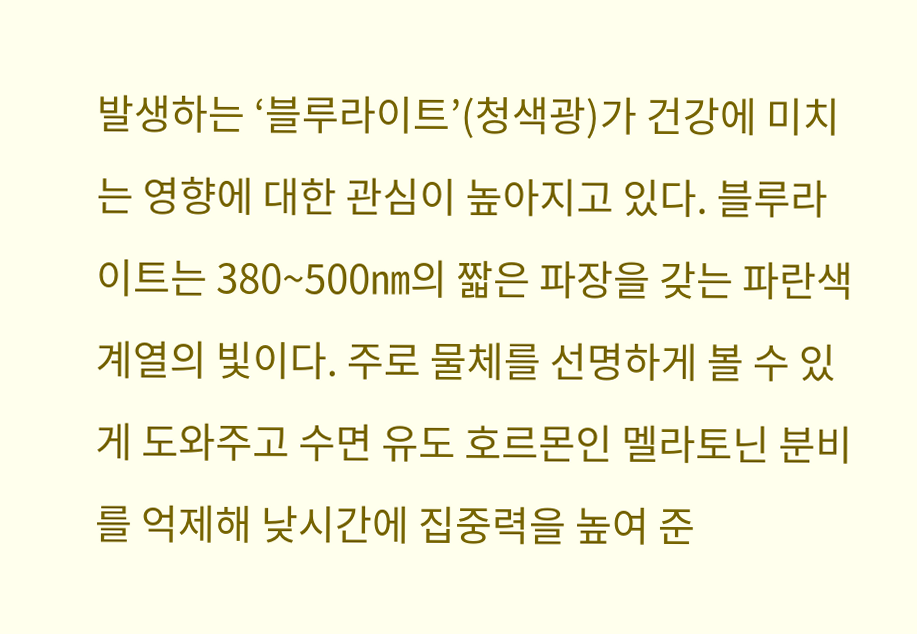발생하는 ‘블루라이트’(청색광)가 건강에 미치는 영향에 대한 관심이 높아지고 있다. 블루라이트는 380~500㎚의 짧은 파장을 갖는 파란색 계열의 빛이다. 주로 물체를 선명하게 볼 수 있게 도와주고 수면 유도 호르몬인 멜라토닌 분비를 억제해 낮시간에 집중력을 높여 준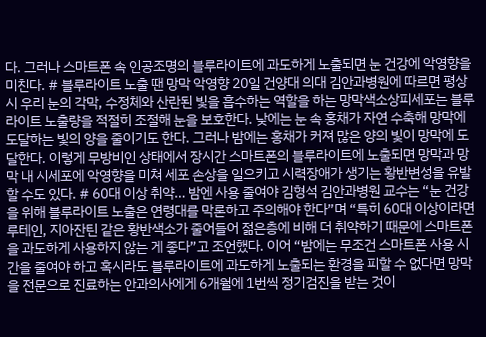다. 그러나 스마트폰 속 인공조명의 블루라이트에 과도하게 노출되면 눈 건강에 악영향을 미친다. # 블루라이트 노출 땐 망막 악영향 20일 건양대 의대 김안과병원에 따르면 평상시 우리 눈의 각막, 수정체와 산란된 빛을 흡수하는 역할을 하는 망막색소상피세포는 블루라이트 노출량을 적절히 조절해 눈을 보호한다. 낮에는 눈 속 홍채가 자연 수축해 망막에 도달하는 빛의 양을 줄이기도 한다. 그러나 밤에는 홍채가 커져 많은 양의 빛이 망막에 도달한다. 이렇게 무방비인 상태에서 장시간 스마트폰의 블루라이트에 노출되면 망막과 망막 내 시세포에 악영향을 미쳐 세포 손상을 일으키고 시력장애가 생기는 황반변성을 유발할 수도 있다. # 60대 이상 취약… 밤엔 사용 줄여야 김형석 김안과병원 교수는 “눈 건강을 위해 블루라이트 노출은 연령대를 막론하고 주의해야 한다”며 “특히 60대 이상이라면 루테인, 지아잔틴 같은 황반색소가 줄어들어 젊은층에 비해 더 취약하기 때문에 스마트폰을 과도하게 사용하지 않는 게 좋다”고 조언했다. 이어 “밤에는 무조건 스마트폰 사용 시간을 줄여야 하고 혹시라도 블루라이트에 과도하게 노출되는 환경을 피할 수 없다면 망막을 전문으로 진료하는 안과의사에게 6개월에 1번씩 정기검진을 받는 것이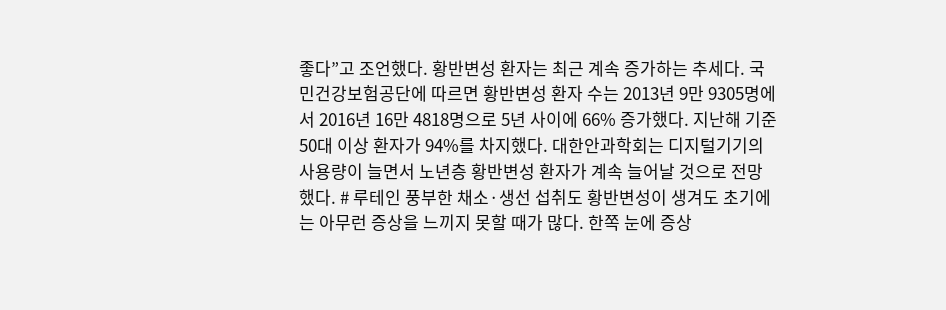좋다”고 조언했다. 황반변성 환자는 최근 계속 증가하는 추세다. 국민건강보험공단에 따르면 황반변성 환자 수는 2013년 9만 9305명에서 2016년 16만 4818명으로 5년 사이에 66% 증가했다. 지난해 기준 50대 이상 환자가 94%를 차지했다. 대한안과학회는 디지털기기의 사용량이 늘면서 노년층 황반변성 환자가 계속 늘어날 것으로 전망했다. # 루테인 풍부한 채소·생선 섭취도 황반변성이 생겨도 초기에는 아무런 증상을 느끼지 못할 때가 많다. 한쪽 눈에 증상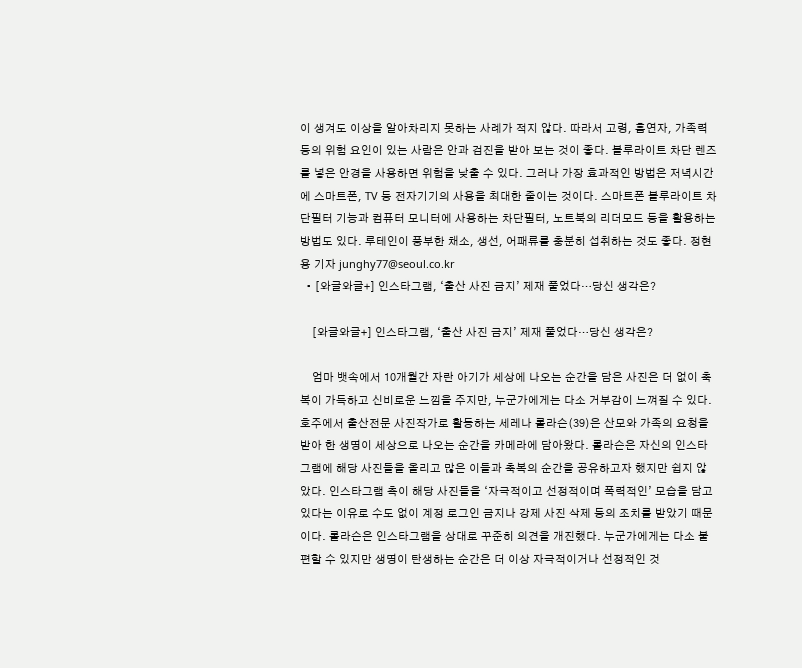이 생겨도 이상을 알아차리지 못하는 사례가 적지 않다. 따라서 고령, 흡연자, 가족력 등의 위험 요인이 있는 사람은 안과 검진을 받아 보는 것이 좋다. 블루라이트 차단 렌즈를 넣은 안경을 사용하면 위험을 낮출 수 있다. 그러나 가장 효과적인 방법은 저녁시간에 스마트폰, TV 등 전자기기의 사용을 최대한 줄이는 것이다. 스마트폰 블루라이트 차단필터 기능과 컴퓨터 모니터에 사용하는 차단필터, 노트북의 리더모드 등을 활용하는 방법도 있다. 루테인이 풍부한 채소, 생선, 어패류를 충분히 섭취하는 것도 좋다. 정현용 기자 junghy77@seoul.co.kr
  • [와글와글+] 인스타그램, ‘출산 사진 금지’ 제재 풀었다…당신 생각은?

    [와글와글+] 인스타그램, ‘출산 사진 금지’ 제재 풀었다…당신 생각은?

    엄마 뱃속에서 10개월간 자란 아기가 세상에 나오는 순간을 담은 사진은 더 없이 축복이 가득하고 신비로운 느낌을 주지만, 누군가에게는 다소 거부감이 느껴질 수 있다. 호주에서 출산전문 사진작가로 활동하는 세레나 롤라슨(39)은 산모와 가족의 요청을 받아 한 생명이 세상으로 나오는 순간을 카메라에 담아왔다. 롤라슨은 자신의 인스타그램에 해당 사진들을 올리고 많은 이들과 축복의 순간을 공유하고자 했지만 쉽지 않았다. 인스타그램 측이 해당 사진들을 ‘자극적이고 선정적이며 폭력적인’ 모습을 담고 있다는 이유로 수도 없이 계정 로그인 금지나 강제 사진 삭제 등의 조치를 받았기 때문이다. 롤라슨은 인스타그램을 상대로 꾸준히 의견을 개진했다. 누군가에게는 다소 불편할 수 있지만 생명이 탄생하는 순간은 더 이상 자극적이거나 선정적인 것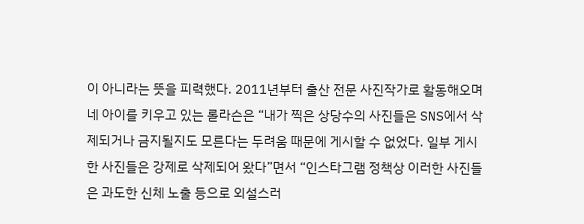이 아니라는 뜻을 피력했다. 2011년부터 출산 전문 사진작가로 활동해오며 네 아이를 키우고 있는 롤라슨은 “내가 찍은 상당수의 사진들은 SNS에서 삭제되거나 금지될지도 모른다는 두려움 때문에 게시할 수 없었다. 일부 게시한 사진들은 강제로 삭제되어 왔다”면서 “인스타그램 정책상 이러한 사진들은 과도한 신체 노출 등으로 외설스러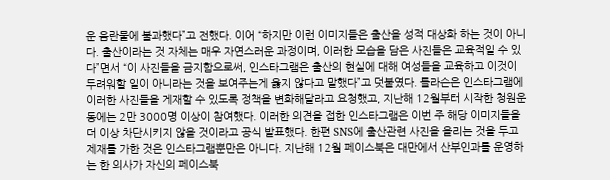운 음란물에 불과했다”고 전했다. 이어 “하지만 이런 이미지들은 출산을 성적 대상화 하는 것이 아니다. 출산이라는 것 자체는 매우 자연스러운 과정이며, 이러한 모습을 담은 사진들은 교육적일 수 있다”면서 “이 사진들을 금지함으로써, 인스타그램은 출산의 현실에 대해 여성들을 교육하고 이것이 두려워할 일이 아니라는 것을 보여주는게 옳지 않다고 말했다”고 덧붙였다. 롤라슨은 인스타그램에 이러한 사진들을 게재할 수 있도록 정책을 변화해달라고 요청했고, 지난해 12월부터 시작한 청원운동에는 2만 3000명 이상이 참여했다. 이러한 의견을 접한 인스타그램은 이번 주 해당 이미지들을 더 이상 차단시키지 않을 것이라고 공식 발표했다. 한편 SNS에 출산관련 사진을 올리는 것을 두고 제재를 가한 것은 인스타그램뿐만은 아니다. 지난해 12월 페이스북은 대만에서 산부인과를 운영하는 한 의사가 자신의 페이스북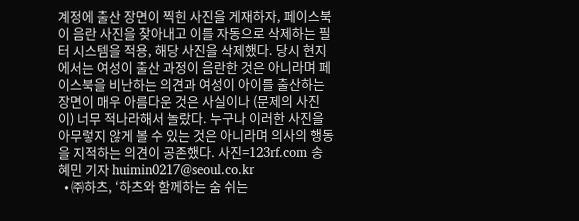계정에 출산 장면이 찍힌 사진을 게재하자, 페이스북이 음란 사진을 찾아내고 이를 자동으로 삭제하는 필터 시스템을 적용, 해당 사진을 삭제했다. 당시 현지에서는 여성이 출산 과정이 음란한 것은 아니라며 페이스북을 비난하는 의견과 여성이 아이를 출산하는 장면이 매우 아름다운 것은 사실이나 (문제의 사진이) 너무 적나라해서 놀랐다. 누구나 이러한 사진을 아무렇지 않게 볼 수 있는 것은 아니라며 의사의 행동을 지적하는 의견이 공존했다. 사진=123rf.com 송혜민 기자 huimin0217@seoul.co.kr
  • ㈜하츠, ‘하츠와 함께하는 숨 쉬는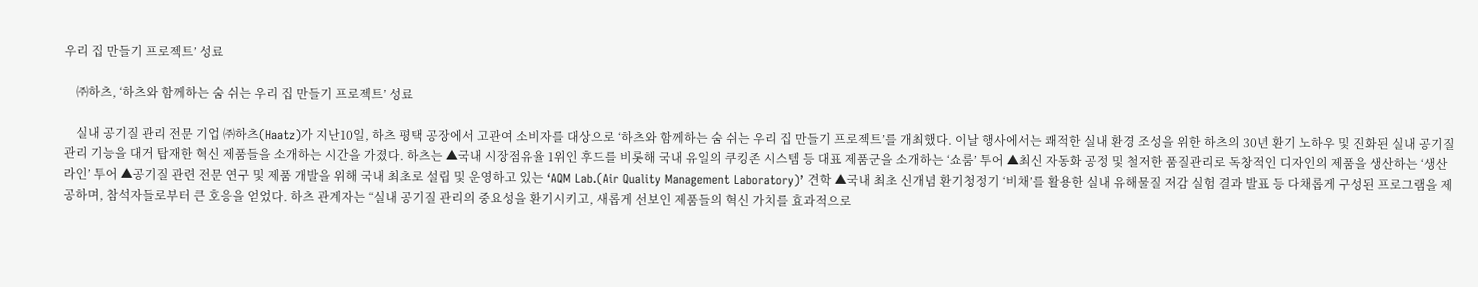우리 집 만들기 프로젝트’ 성료

    ㈜하츠, ‘하츠와 함께하는 숨 쉬는 우리 집 만들기 프로젝트’ 성료

    실내 공기질 관리 전문 기업 ㈜하츠(Haatz)가 지난10일, 하츠 평택 공장에서 고관여 소비자를 대상으로 ‘하츠와 함께하는 숨 쉬는 우리 집 만들기 프로젝트’를 개최했다. 이날 행사에서는 쾌적한 실내 환경 조성을 위한 하츠의 30년 환기 노하우 및 진화된 실내 공기질 관리 기능을 대거 탑재한 혁신 제품들을 소개하는 시간을 가졌다. 하츠는 ▲국내 시장점유율 1위인 후드를 비롯해 국내 유일의 쿠킹존 시스템 등 대표 제품군을 소개하는 ‘쇼룸’ 투어 ▲최신 자동화 공정 및 철저한 품질관리로 독창적인 디자인의 제품을 생산하는 ‘생산라인’ 투어 ▲공기질 관련 전문 연구 및 제품 개발을 위해 국내 최초로 설립 및 운영하고 있는 ‘AQM Lab.(Air Quality Management Laboratory)’ 견학 ▲국내 최초 신개념 환기청정기 ‘비채’를 활용한 실내 유해물질 저감 실험 결과 발표 등 다채롭게 구성된 프로그램을 제공하며, 참석자들로부터 큰 호응을 얻었다. 하츠 관계자는 “실내 공기질 관리의 중요성을 환기시키고, 새롭게 선보인 제품들의 혁신 가치를 효과적으로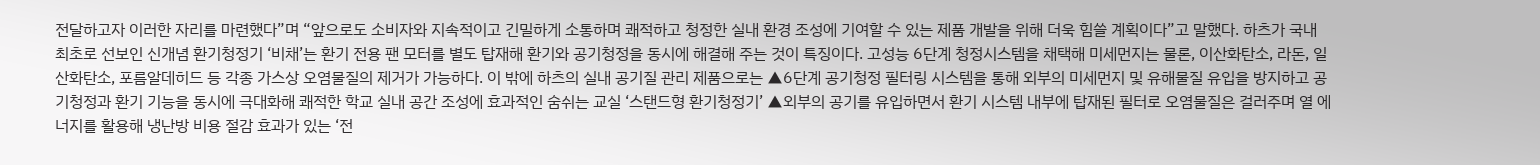전달하고자 이러한 자리를 마련했다”며 “앞으로도 소비자와 지속적이고 긴밀하게 소통하며 쾌적하고 청정한 실내 환경 조성에 기여할 수 있는 제품 개발을 위해 더욱 힘쓸 계획이다”고 말했다. 하츠가 국내 최초로 선보인 신개념 환기청정기 ‘비채’는 환기 전용 팬 모터를 별도 탑재해 환기와 공기청정을 동시에 해결해 주는 것이 특징이다. 고성능 6단계 청정시스템을 채택해 미세먼지는 물론, 이산화탄소, 라돈, 일산화탄소, 포름알데히드 등 각종 가스상 오염물질의 제거가 가능하다. 이 밖에 하츠의 실내 공기질 관리 제품으로는 ▲6단계 공기청정 필터링 시스템을 통해 외부의 미세먼지 및 유해물질 유입을 방지하고 공기청정과 환기 기능을 동시에 극대화해 쾌적한 학교 실내 공간 조성에 효과적인 숨쉬는 교실 ‘스탠드형 환기청정기’ ▲외부의 공기를 유입하면서 환기 시스템 내부에 탑재된 필터로 오염물질은 걸러주며 열 에너지를 활용해 냉난방 비용 절감 효과가 있는 ‘전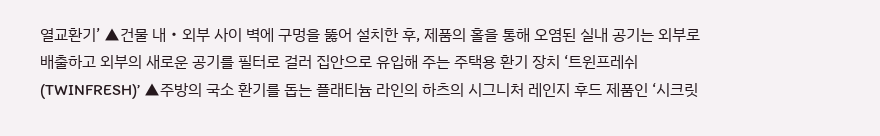열교환기’ ▲건물 내・외부 사이 벽에 구멍을 뚫어 설치한 후, 제품의 홀을 통해 오염된 실내 공기는 외부로 배출하고 외부의 새로운 공기를 필터로 걸러 집안으로 유입해 주는 주택용 환기 장치 ‘트윈프레쉬(TWINFRESH)’ ▲주방의 국소 환기를 돕는 플래티늄 라인의 하츠의 시그니처 레인지 후드 제품인 ‘시크릿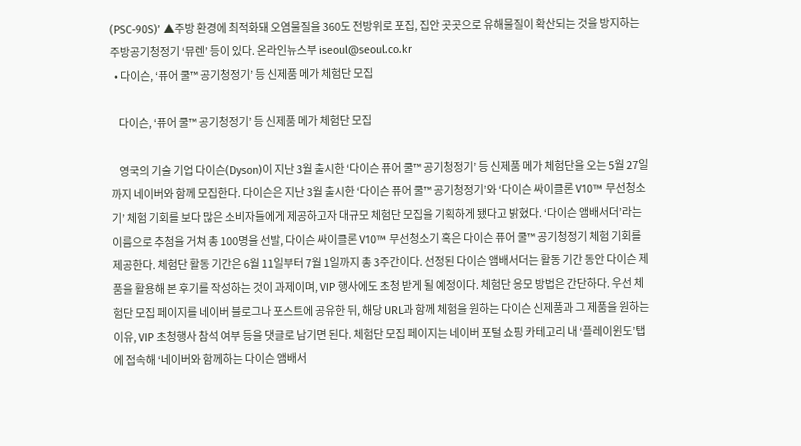(PSC-90S)’ ▲주방 환경에 최적화돼 오염물질을 360도 전방위로 포집, 집안 곳곳으로 유해물질이 확산되는 것을 방지하는 주방공기청정기 ‘뮤렌’ 등이 있다. 온라인뉴스부 iseoul@seoul.co.kr
  • 다이슨, ‘퓨어 쿨™ 공기청정기’ 등 신제품 메가 체험단 모집

    다이슨, ‘퓨어 쿨™ 공기청정기’ 등 신제품 메가 체험단 모집

    영국의 기술 기업 다이슨(Dyson)이 지난 3월 출시한 ‘다이슨 퓨어 쿨™ 공기청정기’ 등 신제품 메가 체험단을 오는 5월 27일까지 네이버와 함께 모집한다. 다이슨은 지난 3월 출시한 ‘다이슨 퓨어 쿨™ 공기청정기’와 ‘다이슨 싸이클론 V10™ 무선청소기’ 체험 기회를 보다 많은 소비자들에게 제공하고자 대규모 체험단 모집을 기획하게 됐다고 밝혔다. ‘다이슨 앰배서더’라는 이름으로 추첨을 거쳐 총 100명을 선발, 다이슨 싸이클론 V10™ 무선청소기 혹은 다이슨 퓨어 쿨™ 공기청정기 체험 기회를 제공한다. 체험단 활동 기간은 6월 11일부터 7월 1일까지 총 3주간이다. 선정된 다이슨 앰배서더는 활동 기간 동안 다이슨 제품을 활용해 본 후기를 작성하는 것이 과제이며, VIP 행사에도 초청 받게 될 예정이다. 체험단 응모 방법은 간단하다. 우선 체험단 모집 페이지를 네이버 블로그나 포스트에 공유한 뒤, 해당 URL과 함께 체험을 원하는 다이슨 신제품과 그 제품을 원하는 이유, VIP 초청행사 참석 여부 등을 댓글로 남기면 된다. 체험단 모집 페이지는 네이버 포털 쇼핑 카테고리 내 ‘플레이윈도’탭에 접속해 ‘네이버와 함께하는 다이슨 앰배서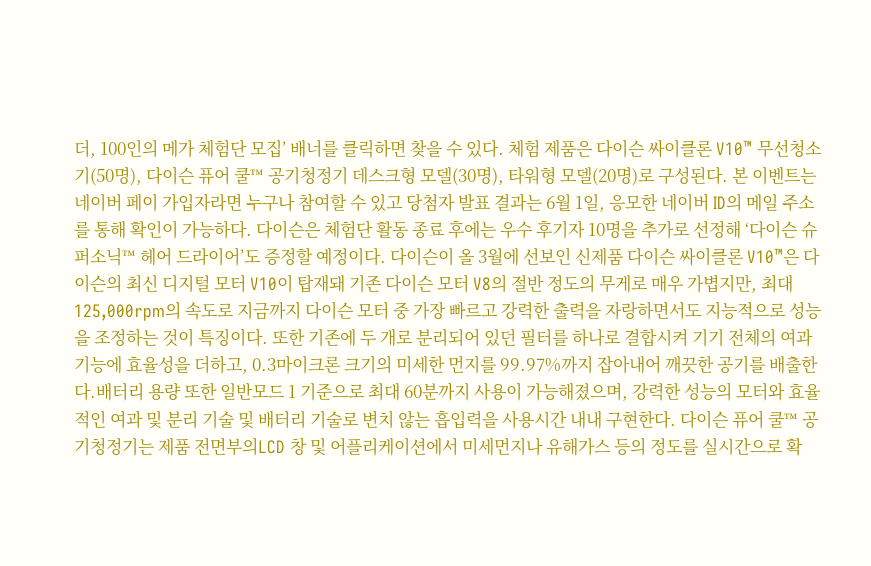더, 100인의 메가 체험단 모집’ 배너를 클릭하면 찾을 수 있다. 체험 제품은 다이슨 싸이클론 V10™ 무선청소기(50명), 다이슨 퓨어 쿨™ 공기청정기 데스크형 모델(30명), 타워형 모델(20명)로 구성된다. 본 이벤트는 네이버 페이 가입자라면 누구나 참여할 수 있고 당첨자 발표 결과는 6월 1일, 응모한 네이버 ID의 메일 주소를 통해 확인이 가능하다. 다이슨은 체험단 활동 종료 후에는 우수 후기자 10명을 추가로 선정해 ‘다이슨 슈퍼소닉™ 헤어 드라이어’도 증정할 예정이다. 다이슨이 올 3월에 선보인 신제품 다이슨 싸이클론 V10™은 다이슨의 최신 디지털 모터 V10이 탑재돼 기존 다이슨 모터 V8의 절반 정도의 무게로 매우 가볍지만, 최대 125,000rpm의 속도로 지금까지 다이슨 모터 중 가장 빠르고 강력한 출력을 자랑하면서도 지능적으로 성능을 조정하는 것이 특징이다. 또한 기존에 두 개로 분리되어 있던 필터를 하나로 결합시켜 기기 전체의 여과 기능에 효율성을 더하고, 0.3마이크론 크기의 미세한 먼지를 99.97%까지 잡아내어 깨끗한 공기를 배출한다.배터리 용량 또한 일반모드 1 기준으로 최대 60분까지 사용이 가능해졌으며, 강력한 성능의 모터와 효율적인 여과 및 분리 기술 및 배터리 기술로 변치 않는 흡입력을 사용시간 내내 구현한다. 다이슨 퓨어 쿨™ 공기청정기는 제품 전면부의LCD 창 및 어플리케이션에서 미세먼지나 유해가스 등의 정도를 실시간으로 확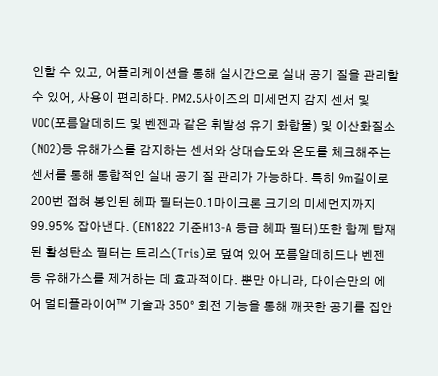인할 수 있고, 어플리케이션을 통해 실시간으로 실내 공기 질을 관리할 수 있어, 사용이 편리하다. PM2.5사이즈의 미세먼지 감지 센서 및 VOC(포름알데히드 및 벤젠과 같은 휘발성 유기 화합물) 및 이산화질소(NO2)등 유해가스를 감지하는 센서와 상대습도와 온도를 체크해주는 센서를 통해 통합적인 실내 공기 질 관리가 가능하다. 특히 9m길이로 200번 접혀 봉인된 헤파 필터는0.1마이크론 크기의 미세먼지까지 99.95% 잡아낸다. (EN1822 기준H13-A 등급 헤파 필터)또한 함께 탑재된 활성탄소 필터는 트리스(Tris)로 덮여 있어 포름알데히드나 벤젠 등 유해가스를 제거하는 데 효과적이다. 뿐만 아니라, 다이슨만의 에어 멀티플라이어™ 기술과 350° 회전 기능을 통해 깨끗한 공기를 집안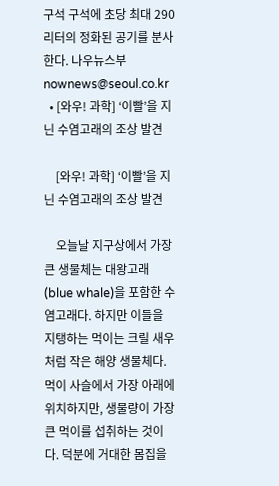구석 구석에 초당 최대 290 리터의 정화된 공기를 분사한다. 나우뉴스부 nownews@seoul.co.kr
  • [와우! 과학] ‘이빨’을 지닌 수염고래의 조상 발견

    [와우! 과학] ‘이빨’을 지닌 수염고래의 조상 발견

    오늘날 지구상에서 가장 큰 생물체는 대왕고래(blue whale)을 포함한 수염고래다. 하지만 이들을 지탱하는 먹이는 크릴 새우처럼 작은 해양 생물체다. 먹이 사슬에서 가장 아래에 위치하지만, 생물량이 가장 큰 먹이를 섭취하는 것이다. 덕분에 거대한 몸집을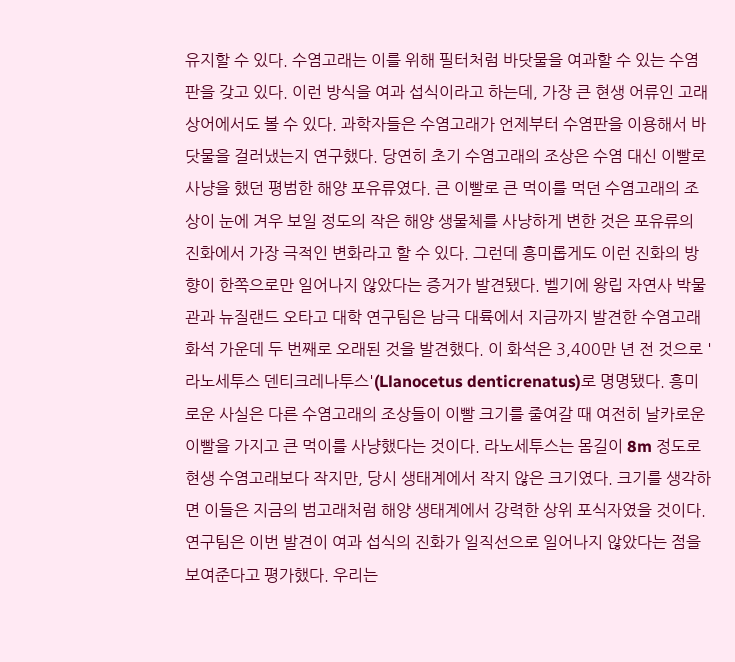유지할 수 있다. 수염고래는 이를 위해 필터처럼 바닷물을 여과할 수 있는 수염판을 갖고 있다. 이런 방식을 여과 섭식이라고 하는데, 가장 큰 현생 어류인 고래상어에서도 볼 수 있다. 과학자들은 수염고래가 언제부터 수염판을 이용해서 바닷물을 걸러냈는지 연구했다. 당연히 초기 수염고래의 조상은 수염 대신 이빨로 사냥을 했던 평범한 해양 포유류였다. 큰 이빨로 큰 먹이를 먹던 수염고래의 조상이 눈에 겨우 보일 정도의 작은 해양 생물체를 사냥하게 변한 것은 포유류의 진화에서 가장 극적인 변화라고 할 수 있다. 그런데 흥미롭게도 이런 진화의 방향이 한쪽으로만 일어나지 않았다는 증거가 발견됐다. 벨기에 왕립 자연사 박물관과 뉴질랜드 오타고 대학 연구팀은 남극 대륙에서 지금까지 발견한 수염고래 화석 가운데 두 번째로 오래된 것을 발견했다. 이 화석은 3,400만 년 전 것으로 '라노세투스 덴티크레나투스'(Llanocetus denticrenatus)로 명명됐다. 흥미로운 사실은 다른 수염고래의 조상들이 이빨 크기를 줄여갈 때 여전히 날카로운 이빨을 가지고 큰 먹이를 사냥했다는 것이다. 라노세투스는 몸길이 8m 정도로 현생 수염고래보다 작지만, 당시 생태계에서 작지 않은 크기였다. 크기를 생각하면 이들은 지금의 범고래처럼 해양 생태계에서 강력한 상위 포식자였을 것이다. 연구팀은 이번 발견이 여과 섭식의 진화가 일직선으로 일어나지 않았다는 점을 보여준다고 평가했다. 우리는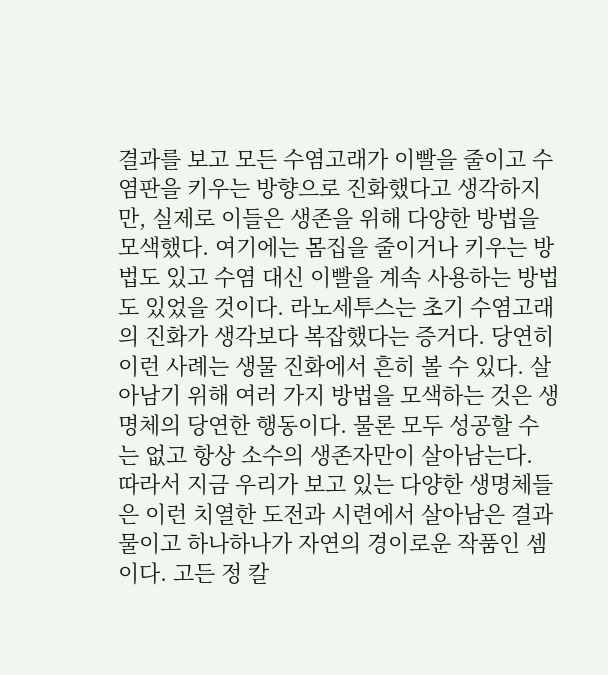결과를 보고 모든 수염고래가 이빨을 줄이고 수염판을 키우는 방향으로 진화했다고 생각하지만, 실제로 이들은 생존을 위해 다양한 방법을 모색했다. 여기에는 몸집을 줄이거나 키우는 방법도 있고 수염 대신 이빨을 계속 사용하는 방법도 있었을 것이다. 라노세투스는 초기 수염고래의 진화가 생각보다 복잡했다는 증거다. 당연히 이런 사례는 생물 진화에서 흔히 볼 수 있다. 살아남기 위해 여러 가지 방법을 모색하는 것은 생명체의 당연한 행동이다. 물론 모두 성공할 수는 없고 항상 소수의 생존자만이 살아남는다. 따라서 지금 우리가 보고 있는 다양한 생명체들은 이런 치열한 도전과 시련에서 살아남은 결과물이고 하나하나가 자연의 경이로운 작품인 셈이다. 고든 정 칼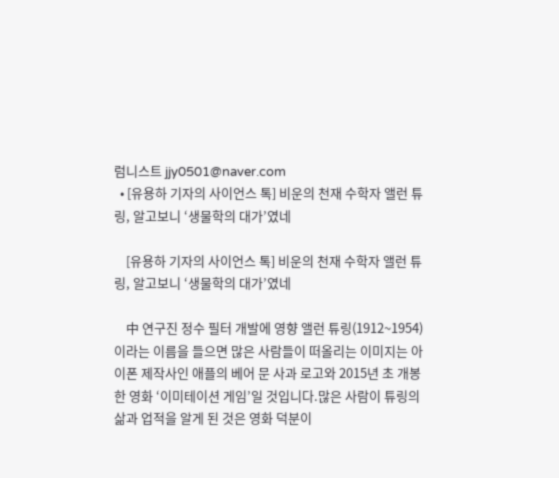럼니스트 jjy0501@naver.com
  • [유용하 기자의 사이언스 톡] 비운의 천재 수학자 앨런 튜링, 알고보니 ‘생물학의 대가’였네

    [유용하 기자의 사이언스 톡] 비운의 천재 수학자 앨런 튜링, 알고보니 ‘생물학의 대가’였네

    中 연구진 정수 필터 개발에 영향 앨런 튜링(1912~1954)이라는 이름을 들으면 많은 사람들이 떠올리는 이미지는 아이폰 제작사인 애플의 베어 문 사과 로고와 2015년 초 개봉한 영화 ‘이미테이션 게임’일 것입니다.많은 사람이 튜링의 삶과 업적을 알게 된 것은 영화 덕분이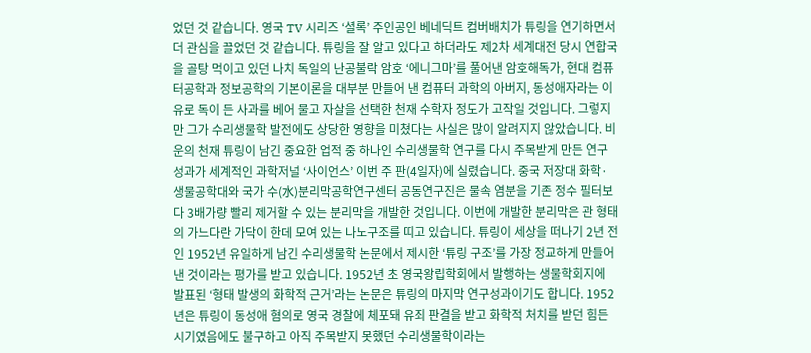었던 것 같습니다. 영국 TV 시리즈 ‘셜록’ 주인공인 베네딕트 컴버배치가 튜링을 연기하면서 더 관심을 끌었던 것 같습니다. 튜링을 잘 알고 있다고 하더라도 제2차 세계대전 당시 연합국을 골탕 먹이고 있던 나치 독일의 난공불락 암호 ‘에니그마’를 풀어낸 암호해독가, 현대 컴퓨터공학과 정보공학의 기본이론을 대부분 만들어 낸 컴퓨터 과학의 아버지, 동성애자라는 이유로 독이 든 사과를 베어 물고 자살을 선택한 천재 수학자 정도가 고작일 것입니다. 그렇지만 그가 수리생물학 발전에도 상당한 영향을 미쳤다는 사실은 많이 알려지지 않았습니다. 비운의 천재 튜링이 남긴 중요한 업적 중 하나인 수리생물학 연구를 다시 주목받게 만든 연구성과가 세계적인 과학저널 ‘사이언스’ 이번 주 판(4일자)에 실렸습니다. 중국 저장대 화학·생물공학대와 국가 수(水)분리막공학연구센터 공동연구진은 물속 염분을 기존 정수 필터보다 3배가량 빨리 제거할 수 있는 분리막을 개발한 것입니다. 이번에 개발한 분리막은 관 형태의 가느다란 가닥이 한데 모여 있는 나노구조를 띠고 있습니다. 튜링이 세상을 떠나기 2년 전인 1952년 유일하게 남긴 수리생물학 논문에서 제시한 ‘튜링 구조’를 가장 정교하게 만들어 낸 것이라는 평가를 받고 있습니다. 1952년 초 영국왕립학회에서 발행하는 생물학회지에 발표된 ‘형태 발생의 화학적 근거’라는 논문은 튜링의 마지막 연구성과이기도 합니다. 1952년은 튜링이 동성애 혐의로 영국 경찰에 체포돼 유죄 판결을 받고 화학적 처치를 받던 힘든 시기였음에도 불구하고 아직 주목받지 못했던 수리생물학이라는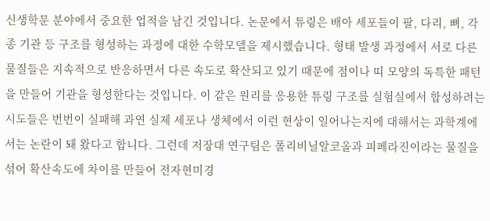신생학문 분야에서 중요한 업적을 남긴 것입니다. 논문에서 튜링은 배아 세포들이 팔, 다리, 뼈, 각종 기관 등 구조를 형성하는 과정에 대한 수학모델을 제시했습니다. 형태 발생 과정에서 서로 다른 물질들은 지속적으로 반응하면서 다른 속도로 확산되고 있기 때문에 점이나 띠 모양의 독특한 패턴을 만들어 기관을 형성한다는 것입니다. 이 같은 원리를 응용한 튜링 구조를 실험실에서 합성하려는 시도들은 번번이 실패해 과연 실제 세포나 생체에서 이런 현상이 일어나는지에 대해서는 과학계에서는 논란이 돼 왔다고 합니다. 그런데 저장대 연구팀은 폴리비닐알코올과 피페라진이라는 물질을 섞어 확산속도에 차이를 만들어 전자현미경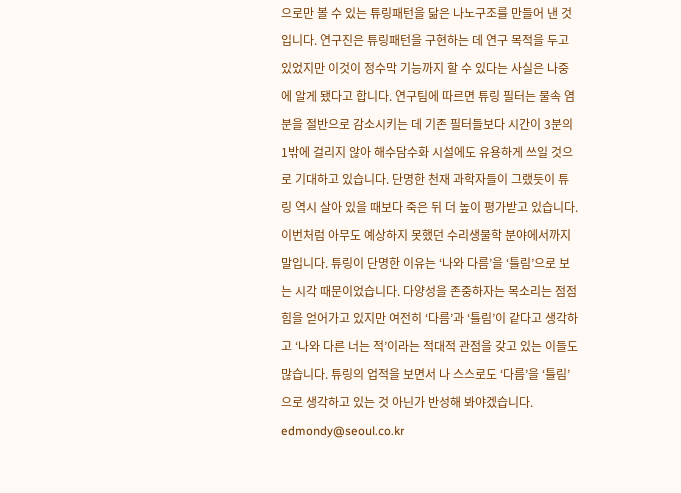으로만 볼 수 있는 튜링패턴을 닮은 나노구조를 만들어 낸 것입니다. 연구진은 튜링패턴을 구현하는 데 연구 목적을 두고 있었지만 이것이 정수막 기능까지 할 수 있다는 사실은 나중에 알게 됐다고 합니다. 연구팀에 따르면 튜링 필터는 물속 염분을 절반으로 감소시키는 데 기존 필터들보다 시간이 3분의1밖에 걸리지 않아 해수담수화 시설에도 유용하게 쓰일 것으로 기대하고 있습니다. 단명한 천재 과학자들이 그랬듯이 튜링 역시 살아 있을 때보다 죽은 뒤 더 높이 평가받고 있습니다. 이번처럼 아무도 예상하지 못했던 수리생물학 분야에서까지 말입니다. 튜링이 단명한 이유는 ‘나와 다름’을 ‘틀림’으로 보는 시각 때문이었습니다. 다양성을 존중하자는 목소리는 점점 힘을 얻어가고 있지만 여전히 ‘다름’과 ‘틀림’이 같다고 생각하고 ‘나와 다른 너는 적’이라는 적대적 관점을 갖고 있는 이들도 많습니다. 튜링의 업적을 보면서 나 스스로도 ‘다름’을 ‘틀림’으로 생각하고 있는 것 아닌가 반성해 봐야겠습니다. edmondy@seoul.co.kr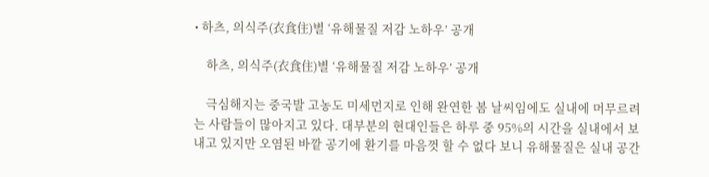• 하츠, 의식주(衣食住)별 ‘유해물질 저감 노하우’ 공개

    하츠, 의식주(衣食住)별 ‘유해물질 저감 노하우’ 공개

    극심해지는 중국발 고농도 미세먼지로 인해 완연한 봄 날씨임에도 실내에 머무르려는 사람들이 많아지고 있다. 대부분의 현대인들은 하루 중 95%의 시간을 실내에서 보내고 있지만 오염된 바깥 공기에 환기를 마음껏 할 수 없다 보니 유해물질은 실내 공간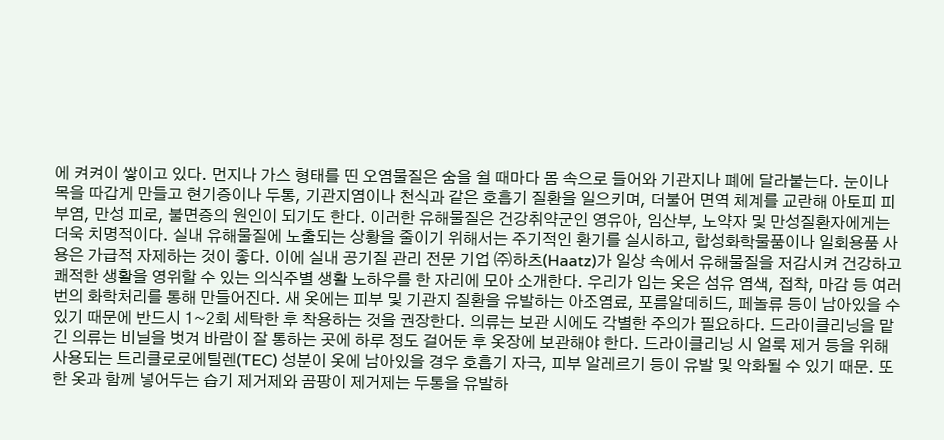에 켜켜이 쌓이고 있다. 먼지나 가스 형태를 띤 오염물질은 숨을 쉴 때마다 몸 속으로 들어와 기관지나 폐에 달라붙는다. 눈이나 목을 따갑게 만들고 현기증이나 두통, 기관지염이나 천식과 같은 호흡기 질환을 일으키며, 더불어 면역 체계를 교란해 아토피 피부염, 만성 피로, 불면증의 원인이 되기도 한다. 이러한 유해물질은 건강취약군인 영유아, 임산부, 노약자 및 만성질환자에게는 더욱 치명적이다. 실내 유해물질에 노출되는 상황을 줄이기 위해서는 주기적인 환기를 실시하고, 합성화학물품이나 일회용품 사용은 가급적 자제하는 것이 좋다. 이에 실내 공기질 관리 전문 기업 ㈜하츠(Haatz)가 일상 속에서 유해물질을 저감시켜 건강하고 쾌적한 생활을 영위할 수 있는 의식주별 생활 노하우를 한 자리에 모아 소개한다. 우리가 입는 옷은 섬유 염색, 접착, 마감 등 여러 번의 화학처리를 통해 만들어진다. 새 옷에는 피부 및 기관지 질환을 유발하는 아조염료, 포름알데히드, 페놀류 등이 남아있을 수 있기 때문에 반드시 1~2회 세탁한 후 착용하는 것을 권장한다. 의류는 보관 시에도 각별한 주의가 필요하다. 드라이클리닝을 맡긴 의류는 비닐을 벗겨 바람이 잘 통하는 곳에 하루 정도 걸어둔 후 옷장에 보관해야 한다. 드라이클리닝 시 얼룩 제거 등을 위해 사용되는 트리클로로에틸렌(TEC) 성분이 옷에 남아있을 경우 호흡기 자극, 피부 알레르기 등이 유발 및 악화될 수 있기 때문. 또한 옷과 함께 넣어두는 습기 제거제와 곰팡이 제거제는 두통을 유발하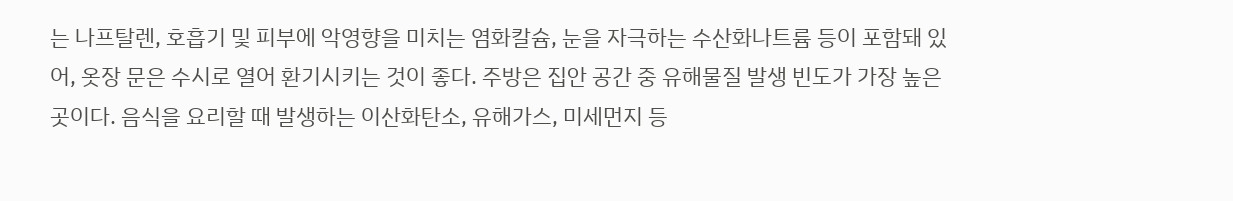는 나프탈렌, 호흡기 및 피부에 악영향을 미치는 염화칼슘, 눈을 자극하는 수산화나트륨 등이 포함돼 있어, 옷장 문은 수시로 열어 환기시키는 것이 좋다. 주방은 집안 공간 중 유해물질 발생 빈도가 가장 높은 곳이다. 음식을 요리할 때 발생하는 이산화탄소, 유해가스, 미세먼지 등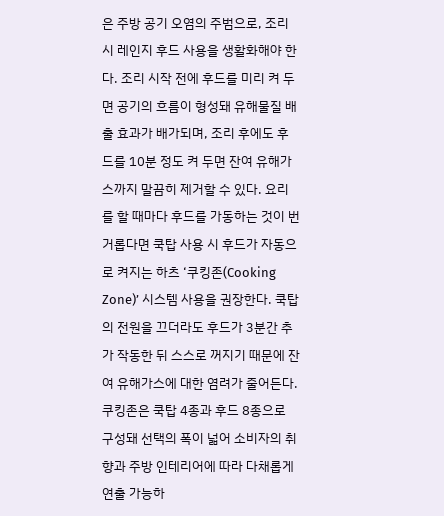은 주방 공기 오염의 주범으로, 조리 시 레인지 후드 사용을 생활화해야 한다. 조리 시작 전에 후드를 미리 켜 두면 공기의 흐름이 형성돼 유해물질 배출 효과가 배가되며, 조리 후에도 후드를 10분 정도 켜 두면 잔여 유해가스까지 말끔히 제거할 수 있다. 요리를 할 때마다 후드를 가동하는 것이 번거롭다면 쿡탑 사용 시 후드가 자동으로 켜지는 하츠 ‘쿠킹존(Cooking Zone)’ 시스템 사용을 권장한다. 쿡탑의 전원을 끄더라도 후드가 3분간 추가 작동한 뒤 스스로 꺼지기 때문에 잔여 유해가스에 대한 염려가 줄어든다. 쿠킹존은 쿡탑 4종과 후드 8종으로 구성돼 선택의 폭이 넓어 소비자의 취향과 주방 인테리어에 따라 다채롭게 연출 가능하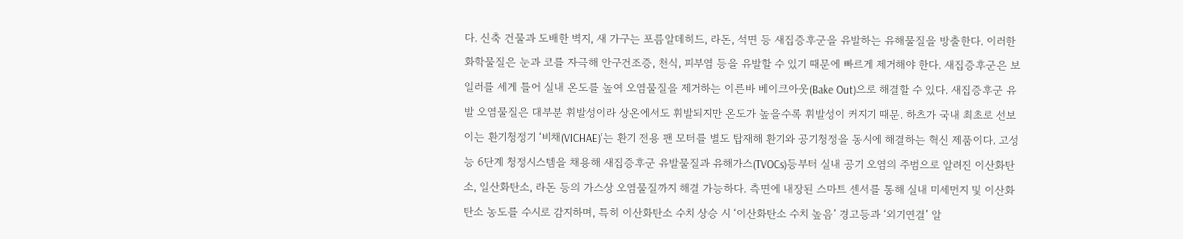다. 신축 건물과 도배한 벽지, 새 가구는 포름알데히드, 라돈, 석면 등 새집증후군을 유발하는 유해물질을 방출한다. 이러한 화학물질은 눈과 코를 자극해 안구건조증, 천식, 피부염 등을 유발할 수 있기 때문에 빠르게 제거해야 한다. 새집증후군은 보일러를 세게 틀어 실내 온도를 높여 오염물질을 제거하는 이른바 베이크아웃(Bake Out)으로 해결할 수 있다. 새집증후군 유발 오염물질은 대부분 휘발성이라 상온에서도 휘발되지만 온도가 높을수록 휘발성이 커지기 때문. 하츠가 국내 최초로 선보이는 환기청정기 ‘비채(VICHAE)’는 환기 전용 팬 모터를 별도 탑재해 환기와 공기청정을 동시에 해결하는 혁신 제품이다. 고성능 6단계 청정시스템을 채용해 새집증후군 유발물질과 유해가스(TVOCs)등부터 실내 공기 오염의 주범으로 알려진 이산화탄소, 일산화탄소, 라돈 등의 가스상 오염물질까지 해결 가능하다. 측면에 내장된 스마트 센서를 통해 실내 미세먼지 및 이산화탄소 농도를 수시로 감지하며, 특히 이산화탄소 수치 상승 시 ‘이산화탄소 수치 높음’ 경고등과 ‘외기연결’ 알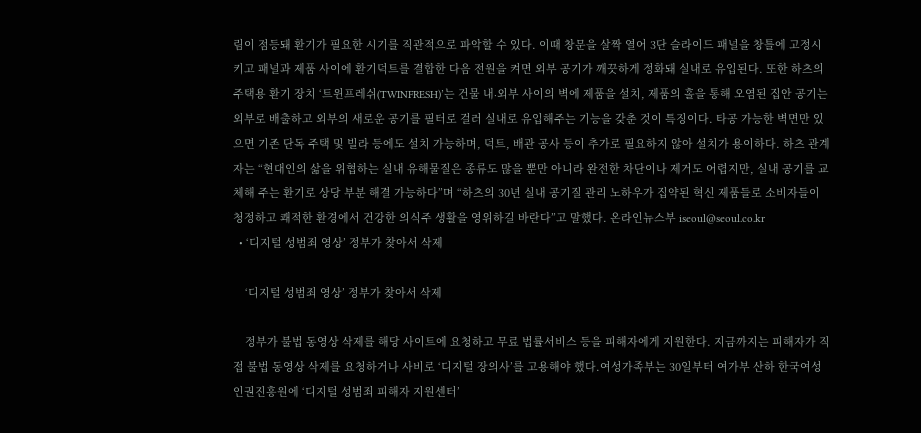림이 점등돼 환기가 필요한 시기를 직관적으로 파악할 수 있다. 이때 창문을 살짝 열어 3단 슬라이드 패널을 창틀에 고정시키고 패널과 제품 사이에 환기덕트를 결합한 다음 전원을 켜면 외부 공기가 깨끗하게 정화돼 실내로 유입된다. 또한 하츠의 주택용 환기 장치 ‘트윈프레쉬(TWINFRESH)’는 건물 내∙외부 사이의 벽에 제품을 설치, 제품의 홀을 통해 오염된 집안 공기는 외부로 배출하고 외부의 새로운 공기를 필터로 걸러 실내로 유입해주는 기능을 갖춘 것이 특징이다. 타공 가능한 벽면만 있으면 기존 단독 주택 및 빌라 등에도 설치 가능하며, 덕트, 배관 공사 등이 추가로 필요하지 않아 설치가 용이하다. 하츠 관계자는 “현대인의 삶을 위협하는 실내 유해물질은 종류도 많을 뿐만 아니라 완전한 차단이나 제거도 어렵지만, 실내 공기를 교체해 주는 환기로 상당 부분 해결 가능하다”며 “하츠의 30년 실내 공기질 관리 노하우가 집약된 혁신 제품들로 소비자들이 청정하고 쾌적한 환경에서 건강한 의식주 생활을 영위하길 바란다”고 말했다. 온라인뉴스부 iseoul@seoul.co.kr
  • ‘디지털 성범죄 영상’ 정부가 찾아서 삭제

    ‘디지털 성범죄 영상’ 정부가 찾아서 삭제

    정부가 불법 동영상 삭제를 해당 사이트에 요청하고 무료 법률서비스 등을 피해자에게 지원한다. 지금까지는 피해자가 직접 불법 동영상 삭제를 요청하거나 사비로 ‘디지털 장의사’를 고용해야 했다.여성가족부는 30일부터 여가부 산하 한국여성인권진흥원에 ‘디지털 성범죄 피해자 지원센터’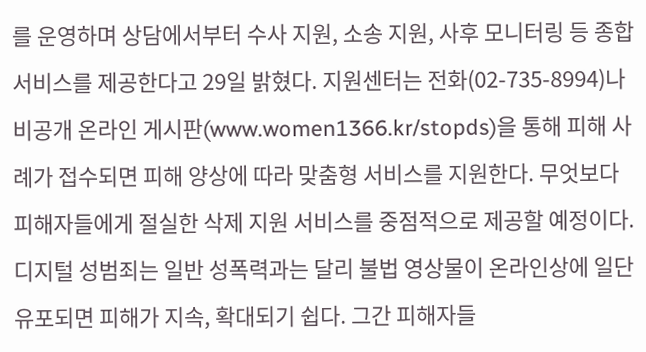를 운영하며 상담에서부터 수사 지원, 소송 지원, 사후 모니터링 등 종합 서비스를 제공한다고 29일 밝혔다. 지원센터는 전화(02-735-8994)나 비공개 온라인 게시판(www.women1366.kr/stopds)을 통해 피해 사례가 접수되면 피해 양상에 따라 맞춤형 서비스를 지원한다. 무엇보다 피해자들에게 절실한 삭제 지원 서비스를 중점적으로 제공할 예정이다. 디지털 성범죄는 일반 성폭력과는 달리 불법 영상물이 온라인상에 일단 유포되면 피해가 지속, 확대되기 쉽다. 그간 피해자들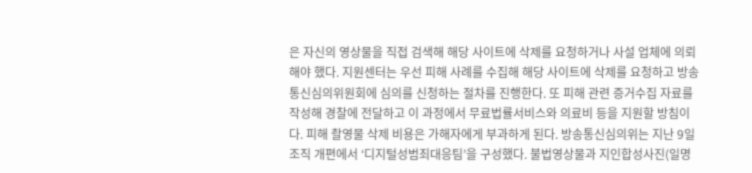은 자신의 영상물을 직접 검색해 해당 사이트에 삭제를 요청하거나 사설 업체에 의뢰해야 했다. 지원센터는 우선 피해 사례를 수집해 해당 사이트에 삭제를 요청하고 방송통신심의위원회에 심의를 신청하는 절차를 진행한다. 또 피해 관련 증거수집 자료를 작성해 경찰에 전달하고 이 과정에서 무료법률서비스와 의료비 등을 지원할 방침이다. 피해 촬영물 삭제 비용은 가해자에게 부과하게 된다. 방송통신심의위는 지난 9일 조직 개편에서 ‘디지털성범죄대응팀’을 구성했다. 불법영상물과 지인합성사진(일명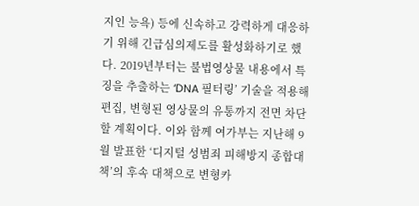지인 능욕) 등에 신속하고 강력하게 대응하기 위해 긴급심의제도를 활성화하기로 했다. 2019년부터는 불법영상물 내용에서 특징을 추출하는 ‘DNA 필터링’ 기술을 적용해 편집, 변형된 영상물의 유통까지 전면 차단할 계획이다. 이와 함께 여가부는 지난해 9월 발표한 ‘디지털 성범죄 피해방지 종합대책’의 후속 대책으로 변형카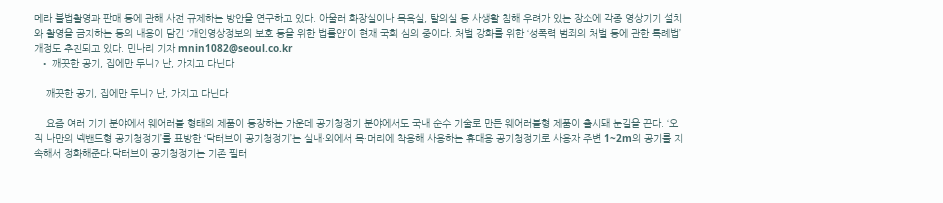메라 불법촬영과 판매 등에 관해 사전 규제하는 방안을 연구하고 있다. 아울러 화장실이나 목욕실, 탈의실 등 사생활 침해 우려가 있는 장소에 각종 영상기기 설치와 촬영을 금지하는 등의 내용이 담긴 ‘개인영상정보의 보호 등을 위한 법률안’이 현재 국회 심의 중이다. 처벌 강화를 위한 ‘성폭력 범죄의 처벌 등에 관한 특례법’ 개정도 추진되고 있다. 민나리 기자 mnin1082@seoul.co.kr
  • 깨끗한 공기, 집에만 두니? 난, 가지고 다닌다

    깨끗한 공기, 집에만 두니? 난, 가지고 다닌다

    요즘 여러 기기 분야에서 웨어러블 형태의 제품이 등장하는 가운데 공기청정기 분야에서도 국내 순수 기술로 만든 웨어러블형 제품이 출시돼 눈길을 끈다. ‘오직 나만의 넥밴드형 공기청정기’를 표방한 ‘닥터브이 공기청정기’는 실내·외에서 목·머리에 착용해 사용하는 휴대용 공기청정기로 사용자 주변 1~2m의 공기를 지속해서 정화해준다.닥터브이 공기청정기는 기존 필터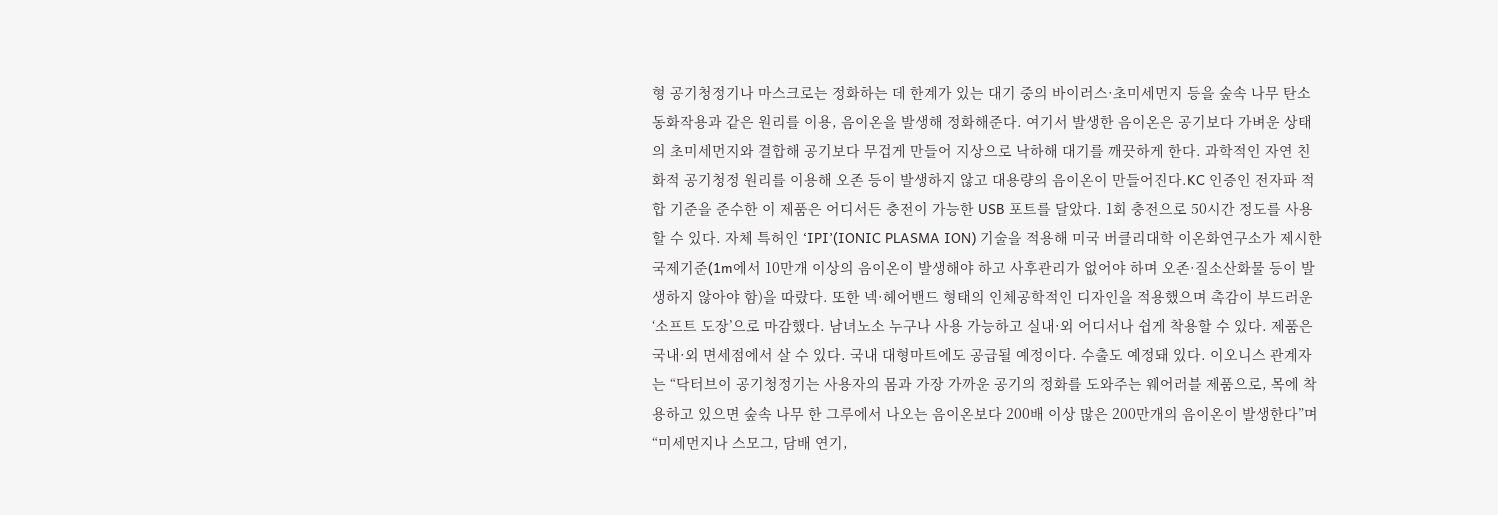형 공기청정기나 마스크로는 정화하는 데 한계가 있는 대기 중의 바이러스·초미세먼지 등을 숲속 나무 탄소동화작용과 같은 원리를 이용, 음이온을 발생해 정화해준다. 여기서 발생한 음이온은 공기보다 가벼운 상태의 초미세먼지와 결합해 공기보다 무겁게 만들어 지상으로 낙하해 대기를 깨끗하게 한다. 과학적인 자연 친화적 공기청정 원리를 이용해 오존 등이 발생하지 않고 대용량의 음이온이 만들어진다.KC 인증인 전자파 적합 기준을 준수한 이 제품은 어디서든 충전이 가능한 USB 포트를 달았다. 1회 충전으로 50시간 정도를 사용할 수 있다. 자체 특허인 ‘IPI’(IONIC PLASMA ION) 기술을 적용해 미국 버클리대학 이온화연구소가 제시한 국제기준(1m에서 10만개 이상의 음이온이 발생해야 하고 사후관리가 없어야 하며 오존·질소산화물 등이 발생하지 않아야 함)을 따랐다. 또한 넥·헤어밴드 형태의 인체공학적인 디자인을 적용했으며 촉감이 부드러운 ‘소프트 도장’으로 마감했다. 남녀노소 누구나 사용 가능하고 실내·외 어디서나 쉽게 착용할 수 있다. 제품은 국내·외 면세점에서 살 수 있다. 국내 대형마트에도 공급될 예정이다. 수출도 예정돼 있다. 이오니스 관계자는 “닥터브이 공기청정기는 사용자의 몸과 가장 가까운 공기의 정화를 도와주는 웨어러블 제품으로, 목에 착용하고 있으면 숲속 나무 한 그루에서 나오는 음이온보다 200배 이상 많은 200만개의 음이온이 발생한다”며 “미세먼지나 스모그, 담배 연기,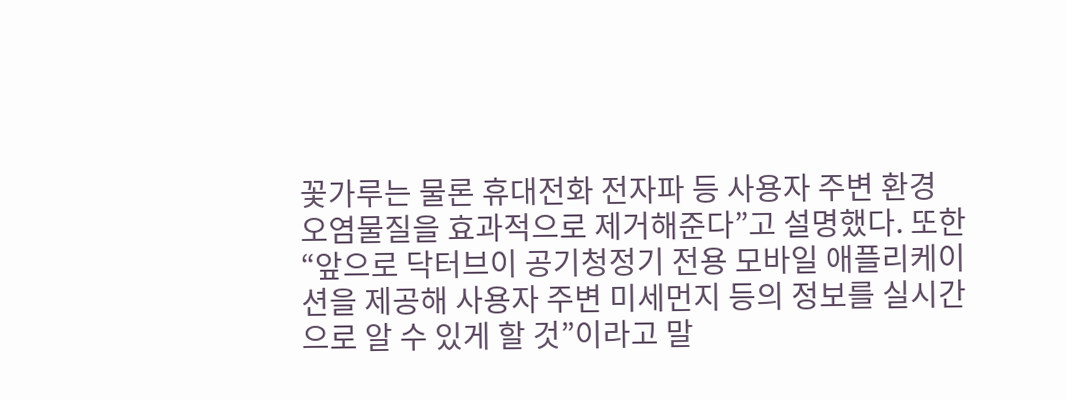꽃가루는 물론 휴대전화 전자파 등 사용자 주변 환경 오염물질을 효과적으로 제거해준다”고 설명했다. 또한 “앞으로 닥터브이 공기청정기 전용 모바일 애플리케이션을 제공해 사용자 주변 미세먼지 등의 정보를 실시간으로 알 수 있게 할 것”이라고 말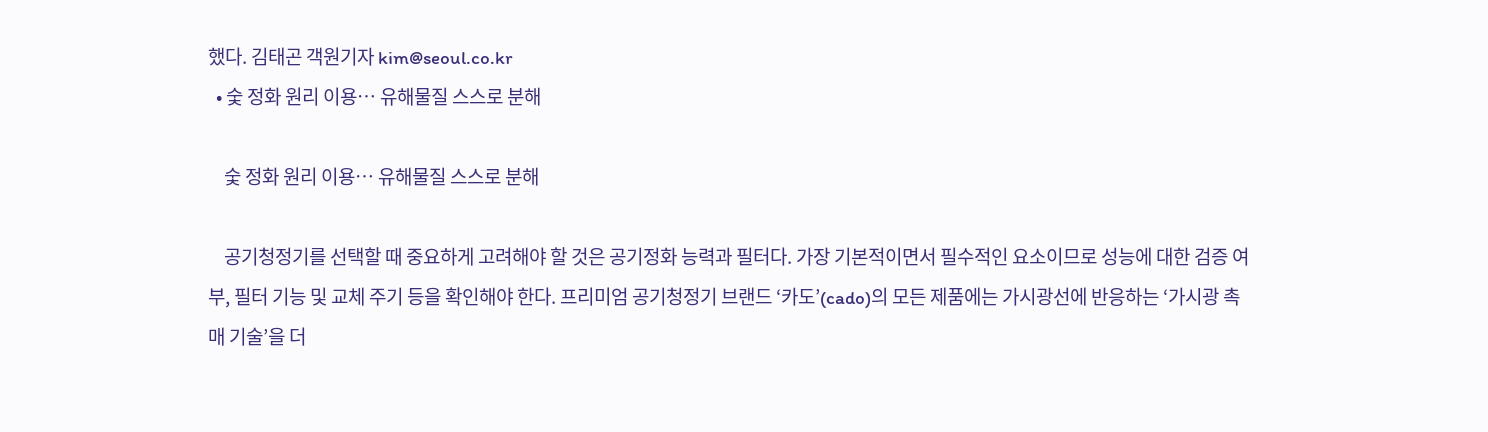했다. 김태곤 객원기자 kim@seoul.co.kr
  • 숯 정화 원리 이용… 유해물질 스스로 분해

    숯 정화 원리 이용… 유해물질 스스로 분해

    공기청정기를 선택할 때 중요하게 고려해야 할 것은 공기정화 능력과 필터다. 가장 기본적이면서 필수적인 요소이므로 성능에 대한 검증 여부, 필터 기능 및 교체 주기 등을 확인해야 한다. 프리미엄 공기청정기 브랜드 ‘카도’(cado)의 모든 제품에는 가시광선에 반응하는 ‘가시광 촉매 기술’을 더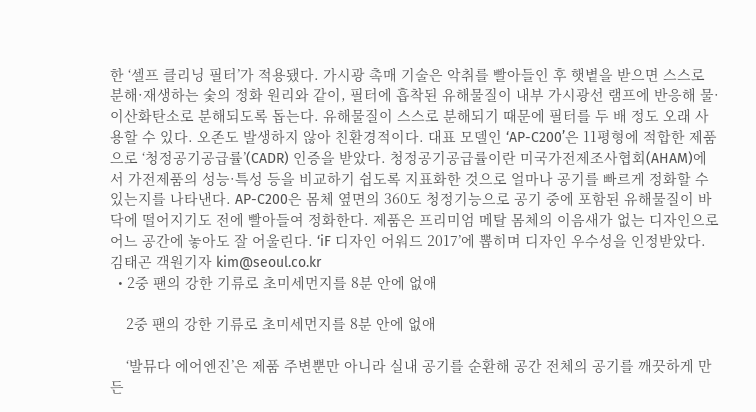한 ‘셀프 클리닝 필터’가 적용됐다. 가시광 촉매 기술은 악취를 빨아들인 후 햇볕을 받으면 스스로 분해·재생하는 숯의 정화 원리와 같이, 필터에 흡착된 유해물질이 내부 가시광선 램프에 반응해 물·이산화탄소로 분해되도록 돕는다. 유해물질이 스스로 분해되기 때문에 필터를 두 배 정도 오래 사용할 수 있다. 오존도 발생하지 않아 친환경적이다. 대표 모델인 ‘AP-C200’은 11평형에 적합한 제품으로 ‘청정공기공급률’(CADR) 인증을 받았다. 청정공기공급률이란 미국가전제조사협회(AHAM)에서 가전제품의 성능·특성 등을 비교하기 쉽도록 지표화한 것으로 얼마나 공기를 빠르게 정화할 수 있는지를 나타낸다. AP-C200은 몸체 옆면의 360도 청정기능으로 공기 중에 포함된 유해물질이 바닥에 떨어지기도 전에 빨아들여 정화한다. 제품은 프리미엄 메탈 몸체의 이음새가 없는 디자인으로 어느 공간에 놓아도 잘 어울린다. ‘iF 디자인 어워드 2017’에 뽑히며 디자인 우수성을 인정받았다. 김태곤 객원기자 kim@seoul.co.kr
  • 2중 팬의 강한 기류로 초미세먼지를 8분 안에 없애

    2중 팬의 강한 기류로 초미세먼지를 8분 안에 없애

    ‘발뮤다 에어엔진’은 제품 주변뿐만 아니라 실내 공기를 순환해 공간 전체의 공기를 깨끗하게 만든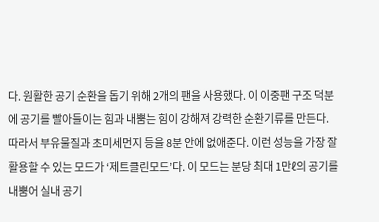다. 원활한 공기 순환을 돕기 위해 2개의 팬을 사용했다. 이 이중팬 구조 덕분에 공기를 빨아들이는 힘과 내뿜는 힘이 강해져 강력한 순환기류를 만든다. 따라서 부유물질과 초미세먼지 등을 8분 안에 없애준다. 이런 성능을 가장 잘 활용할 수 있는 모드가 ‘제트클린모드’다. 이 모드는 분당 최대 1만ℓ의 공기를 내뿜어 실내 공기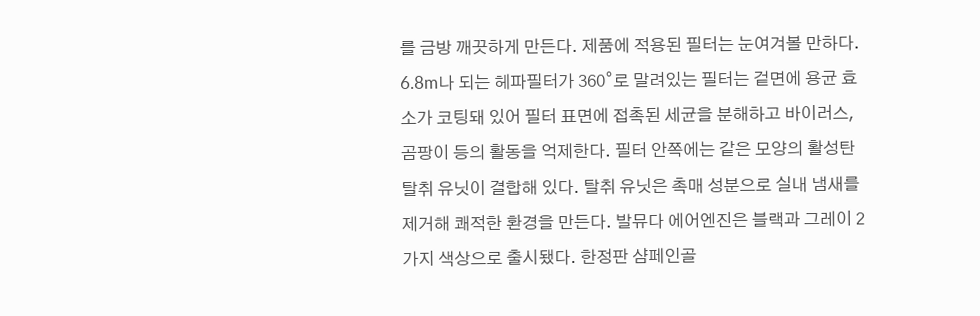를 금방 깨끗하게 만든다. 제품에 적용된 필터는 눈여겨볼 만하다. 6.8m나 되는 헤파필터가 360˚로 말려있는 필터는 겉면에 용균 효소가 코팅돼 있어 필터 표면에 접촉된 세균을 분해하고 바이러스, 곰팡이 등의 활동을 억제한다. 필터 안쪽에는 같은 모양의 활성탄 탈취 유닛이 결합해 있다. 탈취 유닛은 촉매 성분으로 실내 냄새를 제거해 쾌적한 환경을 만든다. 발뮤다 에어엔진은 블랙과 그레이 2가지 색상으로 출시됐다. 한정판 샴페인골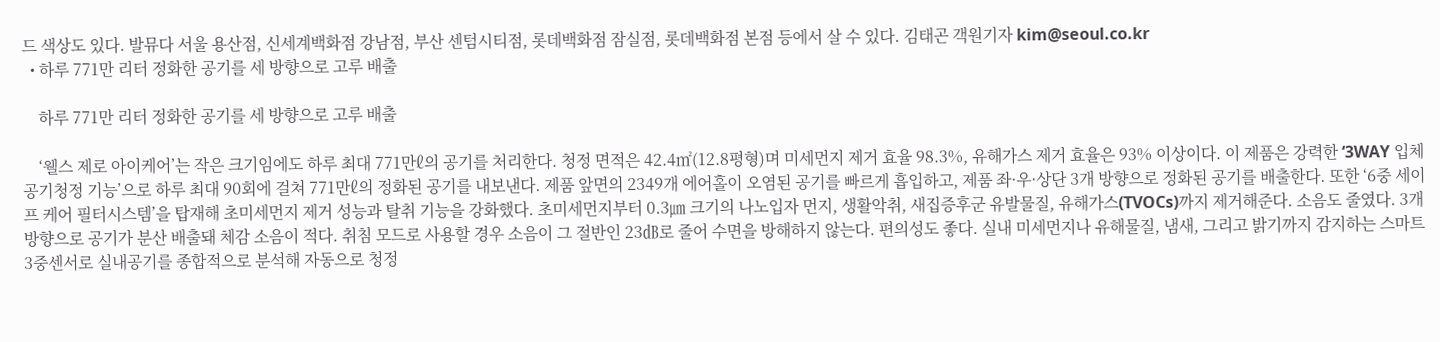드 색상도 있다. 발뮤다 서울 용산점, 신세계백화점 강남점, 부산 센텀시티점, 롯데백화점 잠실점, 롯데백화점 본점 등에서 살 수 있다. 김태곤 객원기자 kim@seoul.co.kr
  • 하루 771만 리터 정화한 공기를 세 방향으로 고루 배출

    하루 771만 리터 정화한 공기를 세 방향으로 고루 배출

    ‘웰스 제로 아이케어’는 작은 크기임에도 하루 최대 771만ℓ의 공기를 처리한다. 청정 면적은 42.4㎡(12.8평형)며 미세먼지 제거 효율 98.3%, 유해가스 제거 효율은 93% 이상이다. 이 제품은 강력한 ‘3WAY 입체 공기청정 기능’으로 하루 최대 90회에 걸쳐 771만ℓ의 정화된 공기를 내보낸다. 제품 앞면의 2349개 에어홀이 오염된 공기를 빠르게 흡입하고, 제품 좌·우·상단 3개 방향으로 정화된 공기를 배출한다. 또한 ‘6중 세이프 케어 필터시스템’을 탑재해 초미세먼지 제거 성능과 탈취 기능을 강화했다. 초미세먼지부터 0.3㎛ 크기의 나노입자 먼지, 생활악취, 새집증후군 유발물질, 유해가스(TVOCs)까지 제거해준다. 소음도 줄였다. 3개 방향으로 공기가 분산 배출돼 체감 소음이 적다. 취침 모드로 사용할 경우 소음이 그 절반인 23㏈로 줄어 수면을 방해하지 않는다. 편의성도 좋다. 실내 미세먼지나 유해물질, 냄새, 그리고 밝기까지 감지하는 스마트 3중센서로 실내공기를 종합적으로 분석해 자동으로 청정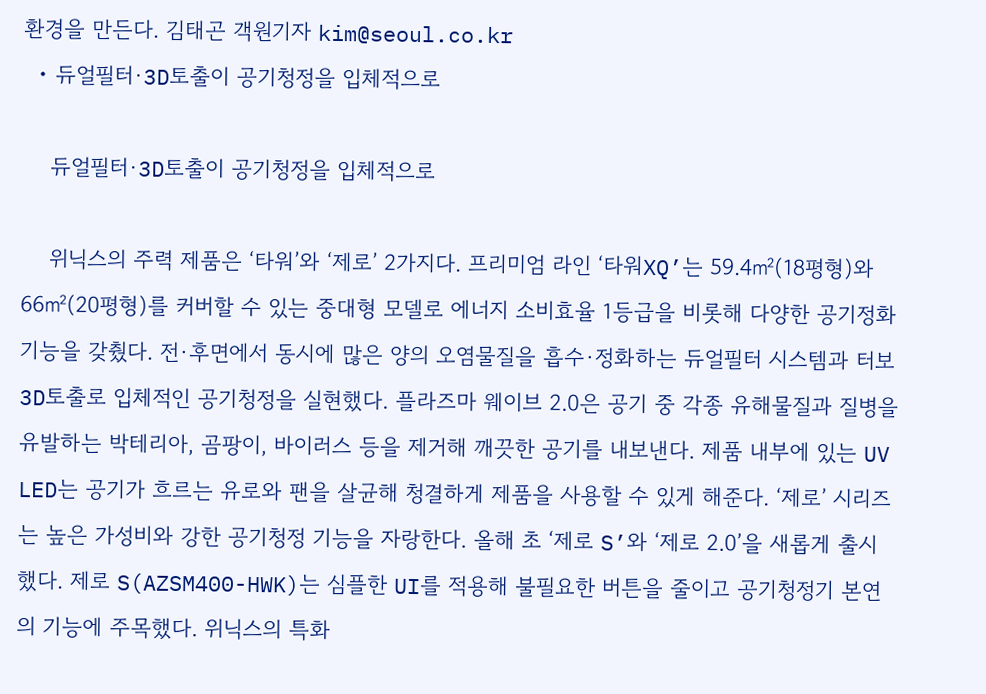환경을 만든다. 김태곤 객원기자 kim@seoul.co.kr
  • 듀얼필터·3D토출이 공기청정을 입체적으로

    듀얼필터·3D토출이 공기청정을 입체적으로

    위닉스의 주력 제품은 ‘타워’와 ‘제로’ 2가지다. 프리미엄 라인 ‘타워XQ’는 59.4㎡(18평형)와 66㎡(20평형)를 커버할 수 있는 중대형 모델로 에너지 소비효율 1등급을 비롯해 다양한 공기정화 기능을 갖췄다. 전·후면에서 동시에 많은 양의 오염물질을 흡수·정화하는 듀얼필터 시스템과 터보 3D토출로 입체적인 공기청정을 실현했다. 플라즈마 웨이브 2.0은 공기 중 각종 유해물질과 질병을 유발하는 박테리아, 곰팡이, 바이러스 등을 제거해 깨끗한 공기를 내보낸다. 제품 내부에 있는 UV LED는 공기가 흐르는 유로와 팬을 살균해 청결하게 제품을 사용할 수 있게 해준다. ‘제로’ 시리즈는 높은 가성비와 강한 공기청정 기능을 자랑한다. 올해 초 ‘제로 S’와 ‘제로 2.0’을 새롭게 출시했다. 제로 S(AZSM400-HWK)는 심플한 UI를 적용해 불필요한 버튼을 줄이고 공기청정기 본연의 기능에 주목했다. 위닉스의 특화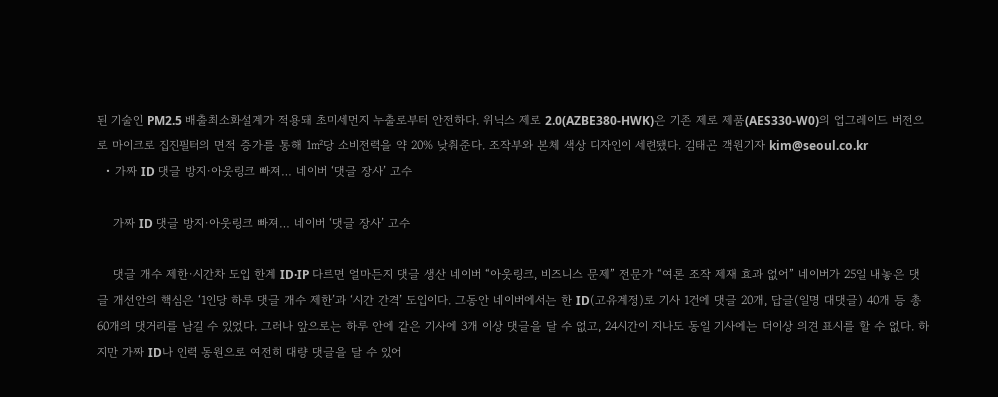된 기술인 PM2.5 배출최소화설계가 적용돼 초미세먼지 누출로부터 안전하다. 위닉스 제로 2.0(AZBE380-HWK)은 기존 제로 제품(AES330-W0)의 업그레이드 버전으로 마이크로 집진필터의 면적 증가를 통해 1㎡당 소비전력을 약 20% 낮춰준다. 조작부와 본체 색상 디자인이 세련됐다. 김태곤 객원기자 kim@seoul.co.kr
  • 가짜 ID 댓글 방지·아웃링크 빠져… 네이버 ‘댓글 장사’ 고수

    가짜 ID 댓글 방지·아웃링크 빠져… 네이버 ‘댓글 장사’ 고수

    댓글 개수 제한·시간차 도입 한계 ID·IP 다르면 얼마든지 댓글 생산 네이버 “아웃링크, 비즈니스 문제” 전문가 “여론 조작 제재 효과 없어” 네이버가 25일 내놓은 댓글 개선안의 핵심은 ‘1인당 하루 댓글 개수 제한’과 ‘시간 간격’ 도입이다. 그동안 네이버에서는 한 ID(고유계정)로 기사 1건에 댓글 20개, 답글(일명 대댓글) 40개 등 총 60개의 댓거리를 남길 수 있었다. 그러나 앞으로는 하루 안에 같은 기사에 3개 이상 댓글을 달 수 없고, 24시간이 지나도 동일 기사에는 더이상 의견 표시를 할 수 없다. 하지만 가짜 ID나 인력 동원으로 여전히 대량 댓글을 달 수 있어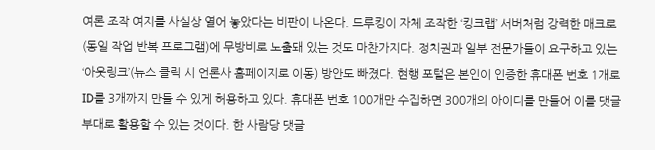여론 조작 여지를 사실상 열어 놓았다는 비판이 나온다. 드루킹이 자체 조작한 ‘킹크랩’ 서버처럼 강력한 매크로(동일 작업 반복 프로그램)에 무방비로 노출돼 있는 것도 마찬가지다. 정치권과 일부 전문가들이 요구하고 있는 ‘아웃링크’(뉴스 클릭 시 언론사 홈페이지로 이동) 방안도 빠졌다. 현행 포털은 본인이 인증한 휴대폰 번호 1개로 ID를 3개까지 만들 수 있게 허용하고 있다. 휴대폰 번호 100개만 수집하면 300개의 아이디를 만들어 이를 댓글부대로 활용할 수 있는 것이다. 한 사람당 댓글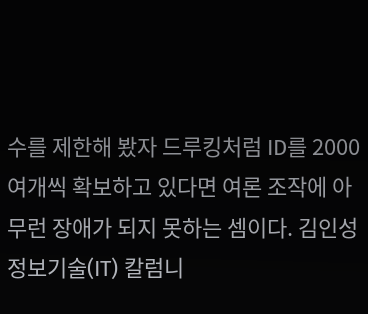수를 제한해 봤자 드루킹처럼 ID를 2000여개씩 확보하고 있다면 여론 조작에 아무런 장애가 되지 못하는 셈이다. 김인성 정보기술(IT) 칼럼니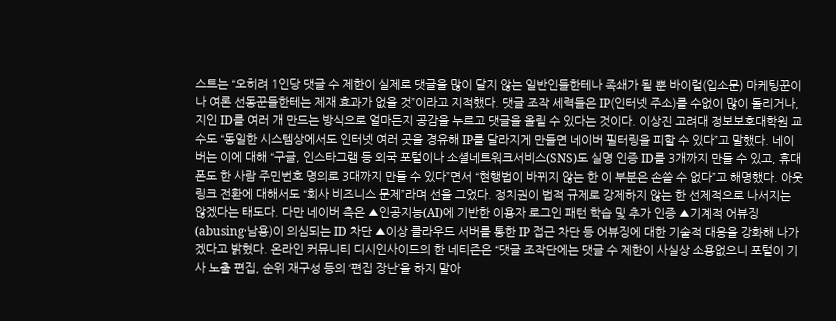스트는 “오히려 1인당 댓글 수 제한이 실제로 댓글을 많이 달지 않는 일반인들한테나 족쇄가 될 뿐 바이럴(입소문) 마케팅꾼이나 여론 선동꾼들한테는 제재 효과가 없을 것”이라고 지적했다. 댓글 조작 세력들은 IP(인터넷 주소)를 수없이 많이 돌리거나, 지인 ID를 여러 개 만드는 방식으로 얼마든지 공감을 누르고 댓글을 올릴 수 있다는 것이다. 이상진 고려대 정보보호대학원 교수도 “동일한 시스템상에서도 인터넷 여러 곳을 경유해 IP를 달라지게 만들면 네이버 필터링을 피할 수 있다”고 말했다. 네이버는 이에 대해 “구글, 인스타그램 등 외국 포털이나 소셜네트워크서비스(SNS)도 실명 인증 ID를 3개까지 만들 수 있고, 휴대폰도 한 사람 주민번호 명의로 3대까지 만들 수 있다”면서 “현행법이 바뀌지 않는 한 이 부분은 손쓸 수 없다”고 해명했다. 아웃링크 전환에 대해서도 “회사 비즈니스 문제”라며 선을 그었다. 정치권이 법적 규제로 강제하지 않는 한 선제적으로 나서지는 않겠다는 태도다. 다만 네이버 측은 ▲인공지능(AI)에 기반한 이용자 로그인 패턴 학습 및 추가 인증 ▲기계적 어뷰징(abusing·남용)이 의심되는 ID 차단 ▲이상 클라우드 서버를 통한 IP 접근 차단 등 어뷰징에 대한 기술적 대응을 강화해 나가겠다고 밝혔다. 온라인 커뮤니티 디시인사이드의 한 네티즌은 “댓글 조작단에는 댓글 수 제한이 사실상 소용없으니 포털이 기사 노출 편집, 순위 재구성 등의 ‘편집 장난’을 하지 말아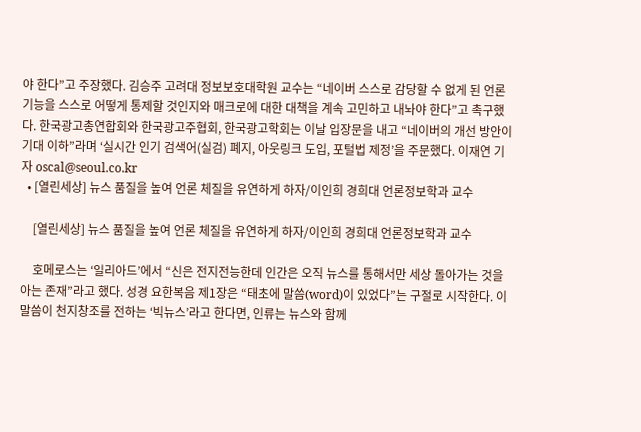야 한다”고 주장했다. 김승주 고려대 정보보호대학원 교수는 “네이버 스스로 감당할 수 없게 된 언론 기능을 스스로 어떻게 통제할 것인지와 매크로에 대한 대책을 계속 고민하고 내놔야 한다”고 촉구했다. 한국광고총연합회와 한국광고주협회, 한국광고학회는 이날 입장문을 내고 “네이버의 개선 방안이 기대 이하”라며 ‘실시간 인기 검색어(실검) 폐지, 아웃링크 도입, 포털법 제정’을 주문했다. 이재연 기자 oscal@seoul.co.kr
  • [열린세상] 뉴스 품질을 높여 언론 체질을 유연하게 하자/이인희 경희대 언론정보학과 교수

    [열린세상] 뉴스 품질을 높여 언론 체질을 유연하게 하자/이인희 경희대 언론정보학과 교수

    호메로스는 ‘일리아드’에서 “신은 전지전능한데 인간은 오직 뉴스를 통해서만 세상 돌아가는 것을 아는 존재”라고 했다. 성경 요한복음 제1장은 “태초에 말씀(word)이 있었다”는 구절로 시작한다. 이 말씀이 천지창조를 전하는 ‘빅뉴스’라고 한다면, 인류는 뉴스와 함께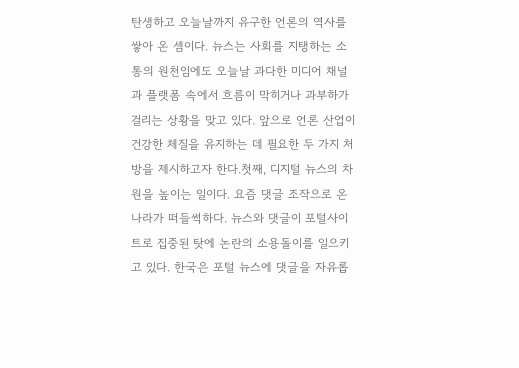탄생하고 오늘날까지 유구한 언론의 역사를 쌓아 온 셈이다. 뉴스는 사회를 지탱하는 소통의 원천임에도 오늘날 과다한 미디어 채널과 플랫폼 속에서 흐름이 막히거나 과부하가 걸리는 상황을 맞고 있다. 앞으로 언론 산업이 건강한 체질을 유지하는 데 필요한 두 가지 처방을 제시하고자 한다.첫째, 디지털 뉴스의 차원을 높이는 일이다. 요즘 댓글 조작으로 온 나라가 떠들썩하다. 뉴스와 댓글이 포털사이트로 집중된 탓에 논란의 소용돌이를 일으키고 있다. 한국은 포털 뉴스에 댓글을 자유롭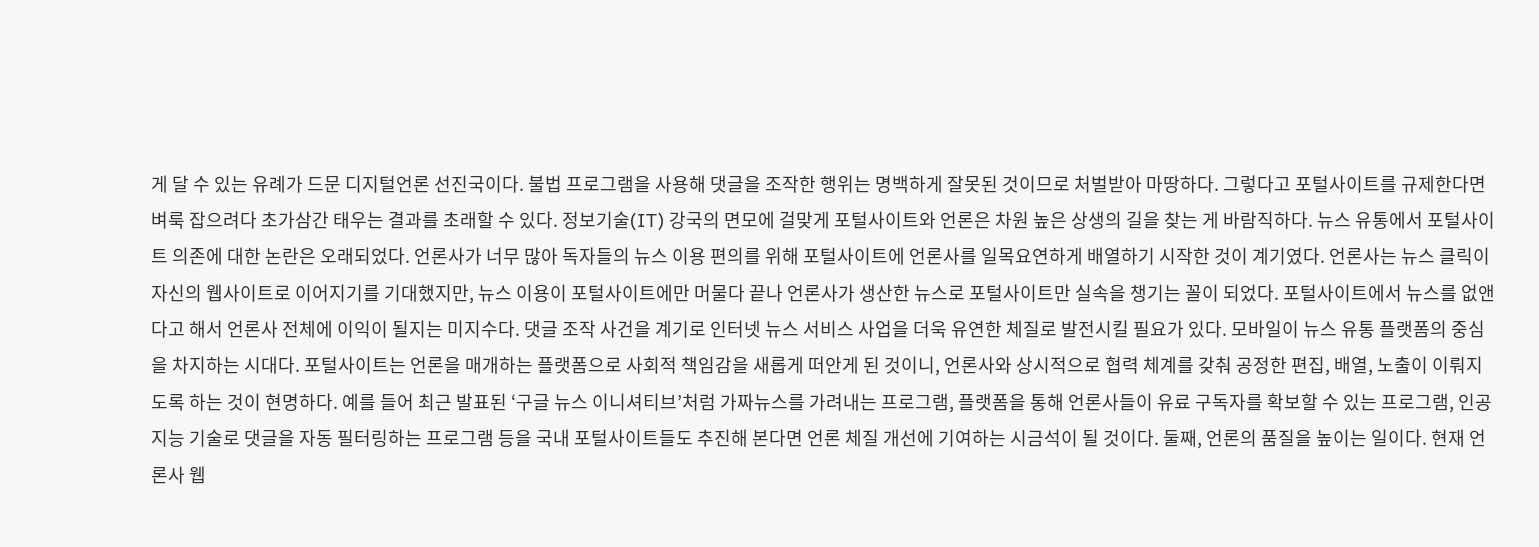게 달 수 있는 유례가 드문 디지털언론 선진국이다. 불법 프로그램을 사용해 댓글을 조작한 행위는 명백하게 잘못된 것이므로 처벌받아 마땅하다. 그렇다고 포털사이트를 규제한다면 벼룩 잡으려다 초가삼간 태우는 결과를 초래할 수 있다. 정보기술(IT) 강국의 면모에 걸맞게 포털사이트와 언론은 차원 높은 상생의 길을 찾는 게 바람직하다. 뉴스 유통에서 포털사이트 의존에 대한 논란은 오래되었다. 언론사가 너무 많아 독자들의 뉴스 이용 편의를 위해 포털사이트에 언론사를 일목요연하게 배열하기 시작한 것이 계기였다. 언론사는 뉴스 클릭이 자신의 웹사이트로 이어지기를 기대했지만, 뉴스 이용이 포털사이트에만 머물다 끝나 언론사가 생산한 뉴스로 포털사이트만 실속을 챙기는 꼴이 되었다. 포털사이트에서 뉴스를 없앤다고 해서 언론사 전체에 이익이 될지는 미지수다. 댓글 조작 사건을 계기로 인터넷 뉴스 서비스 사업을 더욱 유연한 체질로 발전시킬 필요가 있다. 모바일이 뉴스 유통 플랫폼의 중심을 차지하는 시대다. 포털사이트는 언론을 매개하는 플랫폼으로 사회적 책임감을 새롭게 떠안게 된 것이니, 언론사와 상시적으로 협력 체계를 갖춰 공정한 편집, 배열, 노출이 이뤄지도록 하는 것이 현명하다. 예를 들어 최근 발표된 ‘구글 뉴스 이니셔티브’처럼 가짜뉴스를 가려내는 프로그램, 플랫폼을 통해 언론사들이 유료 구독자를 확보할 수 있는 프로그램, 인공지능 기술로 댓글을 자동 필터링하는 프로그램 등을 국내 포털사이트들도 추진해 본다면 언론 체질 개선에 기여하는 시금석이 될 것이다. 둘째, 언론의 품질을 높이는 일이다. 현재 언론사 웹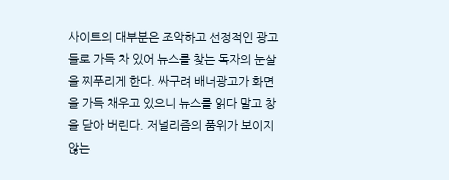사이트의 대부분은 조악하고 선정적인 광고들로 가득 차 있어 뉴스를 찾는 독자의 눈살을 찌푸리게 한다. 싸구려 배너광고가 화면을 가득 채우고 있으니 뉴스를 읽다 말고 창을 닫아 버린다. 저널리즘의 품위가 보이지 않는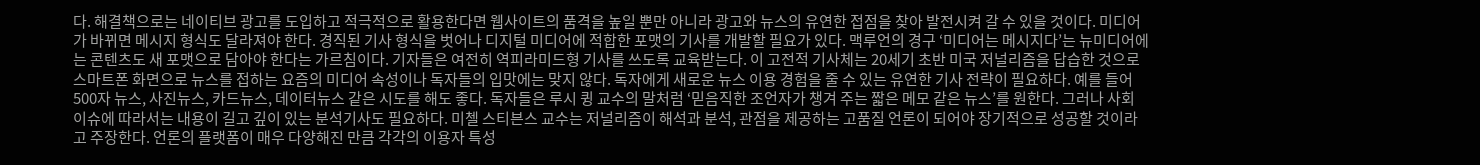다. 해결책으로는 네이티브 광고를 도입하고 적극적으로 활용한다면 웹사이트의 품격을 높일 뿐만 아니라 광고와 뉴스의 유연한 접점을 찾아 발전시켜 갈 수 있을 것이다. 미디어가 바뀌면 메시지 형식도 달라져야 한다. 경직된 기사 형식을 벗어나 디지털 미디어에 적합한 포맷의 기사를 개발할 필요가 있다. 맥루언의 경구 ‘미디어는 메시지다’는 뉴미디어에는 콘텐츠도 새 포맷으로 담아야 한다는 가르침이다. 기자들은 여전히 역피라미드형 기사를 쓰도록 교육받는다. 이 고전적 기사체는 20세기 초반 미국 저널리즘을 답습한 것으로 스마트폰 화면으로 뉴스를 접하는 요즘의 미디어 속성이나 독자들의 입맛에는 맞지 않다. 독자에게 새로운 뉴스 이용 경험을 줄 수 있는 유연한 기사 전략이 필요하다. 예를 들어 500자 뉴스, 사진뉴스, 카드뉴스, 데이터뉴스 같은 시도를 해도 좋다. 독자들은 루시 큉 교수의 말처럼 ‘믿음직한 조언자가 챙겨 주는 짧은 메모 같은 뉴스’를 원한다. 그러나 사회 이슈에 따라서는 내용이 길고 깊이 있는 분석기사도 필요하다. 미첼 스티븐스 교수는 저널리즘이 해석과 분석, 관점을 제공하는 고품질 언론이 되어야 장기적으로 성공할 것이라고 주장한다. 언론의 플랫폼이 매우 다양해진 만큼 각각의 이용자 특성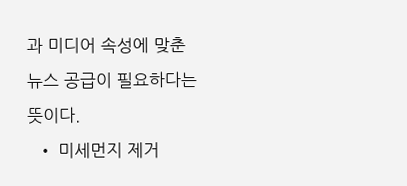과 미디어 속성에 맞춘 뉴스 공급이 필요하다는 뜻이다.
  • 미세먼지 제거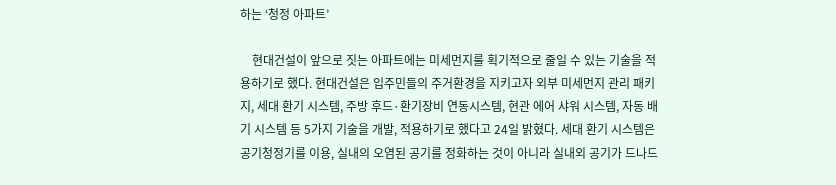하는 ‘청정 아파트’

    현대건설이 앞으로 짓는 아파트에는 미세먼지를 획기적으로 줄일 수 있는 기술을 적용하기로 했다. 현대건설은 입주민들의 주거환경을 지키고자 외부 미세먼지 관리 패키지, 세대 환기 시스템, 주방 후드·환기장비 연동시스템, 현관 에어 샤워 시스템, 자동 배기 시스템 등 5가지 기술을 개발, 적용하기로 했다고 24일 밝혔다. 세대 환기 시스템은 공기청정기를 이용, 실내의 오염된 공기를 정화하는 것이 아니라 실내외 공기가 드나드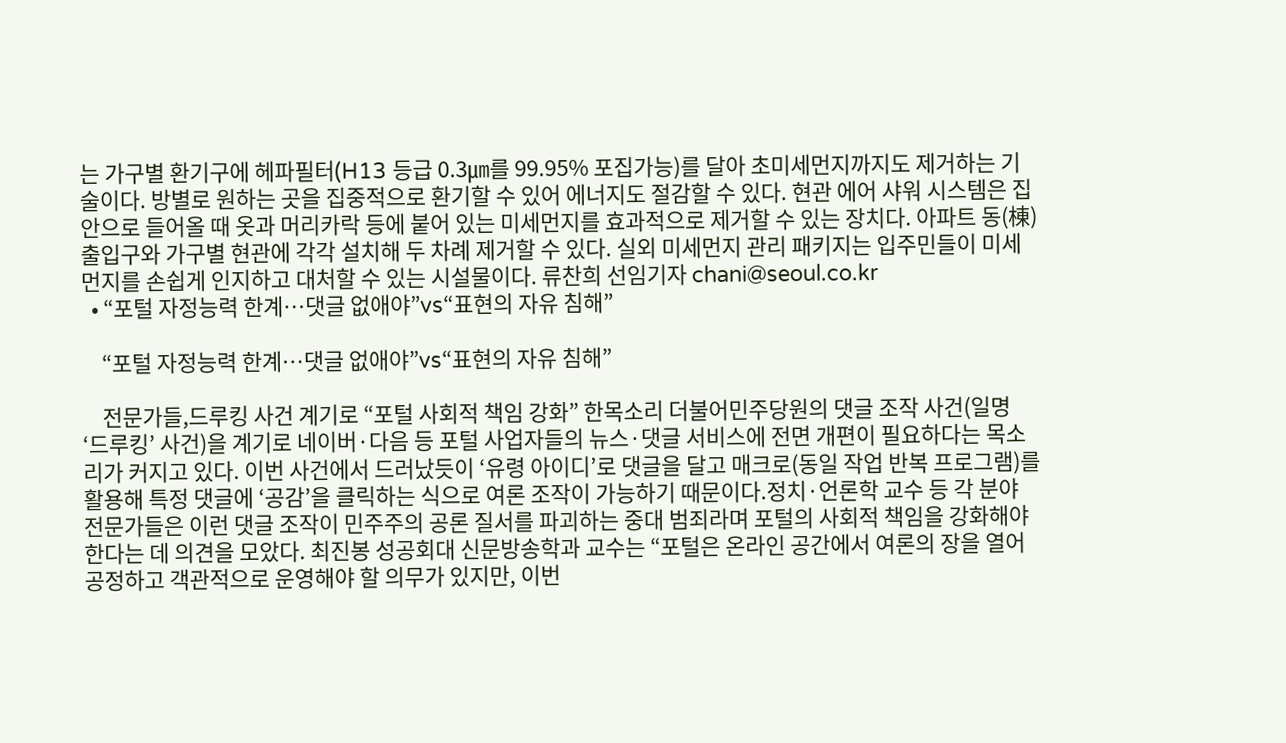는 가구별 환기구에 헤파필터(H13 등급 0.3㎛를 99.95% 포집가능)를 달아 초미세먼지까지도 제거하는 기술이다. 방별로 원하는 곳을 집중적으로 환기할 수 있어 에너지도 절감할 수 있다. 현관 에어 샤워 시스템은 집안으로 들어올 때 옷과 머리카락 등에 붙어 있는 미세먼지를 효과적으로 제거할 수 있는 장치다. 아파트 동(棟) 출입구와 가구별 현관에 각각 설치해 두 차례 제거할 수 있다. 실외 미세먼지 관리 패키지는 입주민들이 미세먼지를 손쉽게 인지하고 대처할 수 있는 시설물이다. 류찬희 선임기자 chani@seoul.co.kr
  • “포털 자정능력 한계…댓글 없애야”vs“표현의 자유 침해”

    “포털 자정능력 한계…댓글 없애야”vs“표현의 자유 침해”

    전문가들,드루킹 사건 계기로 “포털 사회적 책임 강화” 한목소리 더불어민주당원의 댓글 조작 사건(일명 ‘드루킹’ 사건)을 계기로 네이버·다음 등 포털 사업자들의 뉴스·댓글 서비스에 전면 개편이 필요하다는 목소리가 커지고 있다. 이번 사건에서 드러났듯이 ‘유령 아이디’로 댓글을 달고 매크로(동일 작업 반복 프로그램)를 활용해 특정 댓글에 ‘공감’을 클릭하는 식으로 여론 조작이 가능하기 때문이다.정치·언론학 교수 등 각 분야 전문가들은 이런 댓글 조작이 민주주의 공론 질서를 파괴하는 중대 범죄라며 포털의 사회적 책임을 강화해야 한다는 데 의견을 모았다. 최진봉 성공회대 신문방송학과 교수는 “포털은 온라인 공간에서 여론의 장을 열어 공정하고 객관적으로 운영해야 할 의무가 있지만, 이번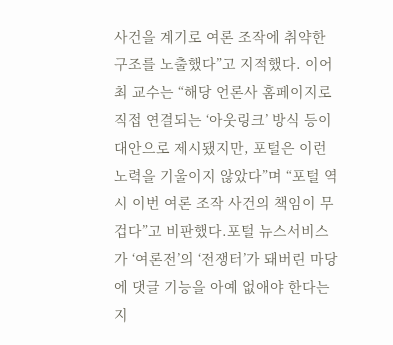사건을 계기로 여론 조작에 취약한 구조를 노출했다”고 지적했다. 이어 최 교수는 “해당 언론사 홈페이지로 직접 연결되는 ‘아웃링크’ 방식 등이 대안으로 제시됐지만, 포털은 이런 노력을 기울이지 않았다”며 “포털 역시 이번 여론 조작 사건의 책임이 무겁다”고 비판했다.포털 뉴스서비스가 ‘여론전’의 ‘전쟁터’가 돼버린 마당에 댓글 기능을 아예 없애야 한다는 지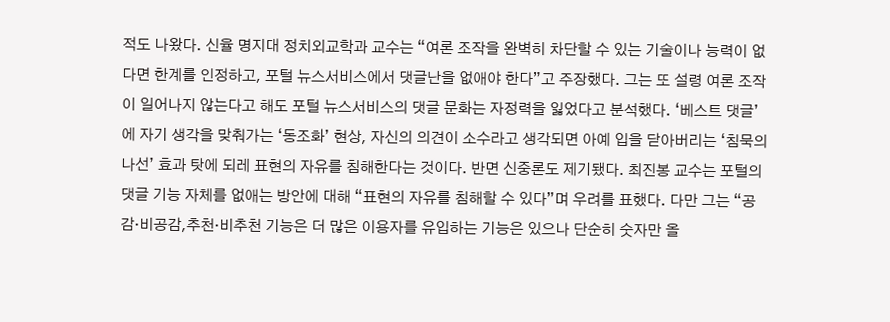적도 나왔다. 신율 명지대 정치외교학과 교수는 “여론 조작을 완벽히 차단할 수 있는 기술이나 능력이 없다면 한계를 인정하고, 포털 뉴스서비스에서 댓글난을 없애야 한다”고 주장했다. 그는 또 설령 여론 조작이 일어나지 않는다고 해도 포털 뉴스서비스의 댓글 문화는 자정력을 잃었다고 분석했다. ‘베스트 댓글’에 자기 생각을 맞춰가는 ‘동조화’ 현상, 자신의 의견이 소수라고 생각되면 아예 입을 닫아버리는 ‘침묵의 나선’ 효과 탓에 되레 표현의 자유를 침해한다는 것이다. 반면 신중론도 제기됐다. 최진봉 교수는 포털의 댓글 기능 자체를 없애는 방안에 대해 “표현의 자유를 침해할 수 있다”며 우려를 표했다. 다만 그는 “공감·비공감,추천·비추천 기능은 더 많은 이용자를 유입하는 기능은 있으나 단순히 숫자만 올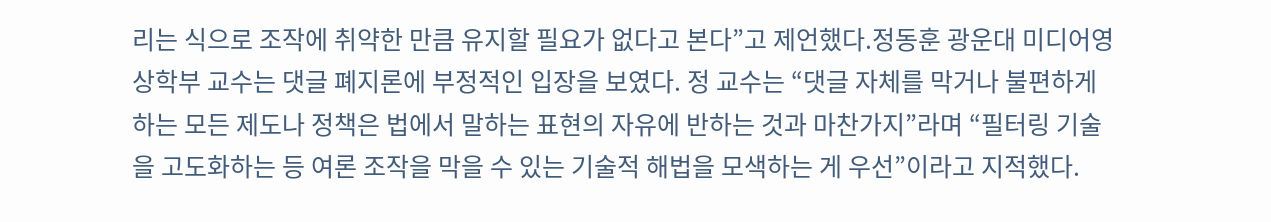리는 식으로 조작에 취약한 만큼 유지할 필요가 없다고 본다”고 제언했다.정동훈 광운대 미디어영상학부 교수는 댓글 폐지론에 부정적인 입장을 보였다. 정 교수는 “댓글 자체를 막거나 불편하게 하는 모든 제도나 정책은 법에서 말하는 표현의 자유에 반하는 것과 마찬가지”라며 “필터링 기술을 고도화하는 등 여론 조작을 막을 수 있는 기술적 해법을 모색하는 게 우선”이라고 지적했다.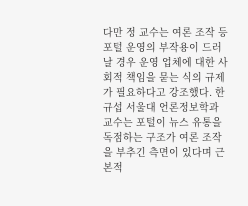다만 정 교수는 여론 조작 등 포털 운영의 부작용이 드러날 경우 운영 업체에 대한 사회적 책임을 묻는 식의 규제가 필요하다고 강조했다. 한규섭 서울대 언론정보학과 교수는 포털이 뉴스 유통을 독점하는 구조가 여론 조작을 부추긴 측면이 있다며 근본적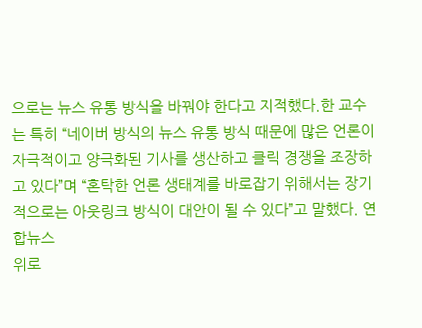으로는 뉴스 유통 방식을 바꿔야 한다고 지적했다.한 교수는 특히 “네이버 방식의 뉴스 유통 방식 때문에 많은 언론이 자극적이고 양극화된 기사를 생산하고 클릭 경쟁을 조장하고 있다”며 “혼탁한 언론 생태계를 바로잡기 위해서는 장기적으로는 아웃링크 방식이 대안이 될 수 있다”고 말했다. 연합뉴스
위로